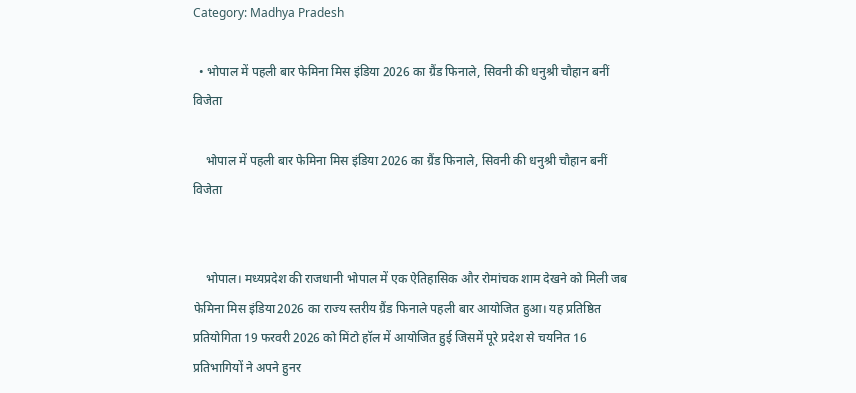Category: Madhya Pradesh

  • भोपाल में पहली बार फेमिना मिस इंडिया 2026 का ग्रैंड फिनाले, सिवनी की धनुश्री चौहान बनीं विजेता

    भोपाल में पहली बार फेमिना मिस इंडिया 2026 का ग्रैंड फिनाले, सिवनी की धनुश्री चौहान बनीं विजेता


    भोपाल। मध्यप्रदेश की राजधानी भोपाल में एक ऐतिहासिक और रोमांचक शाम देखने को मिली जब फेमिना मिस इंडिया2026 का राज्य स्तरीय ग्रैंड फिनाले पहली बार आयोजित हुआ। यह प्रतिष्ठित प्रतियोगिता 19 फरवरी 2026 को मिंटो हॉल में आयोजित हुई जिसमें पूरे प्रदेश से चयनित 16 प्रतिभागियों ने अपने हुनर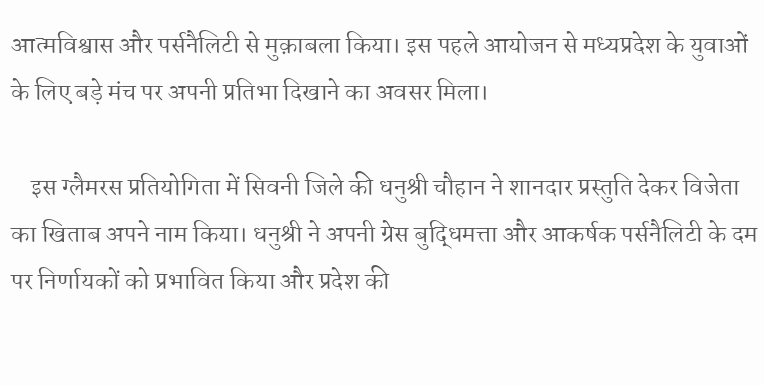आत्मविश्वास और पर्सनैलिटी से मुक़ाबला किया। इस पहले आयोजन से मध्यप्रदेश के युवाओं के लिए बड़े मंच पर अपनी प्रतिभा दिखाने का अवसर मिला।

    इस ग्लैमरस प्रतियोगिता में सिवनी जिले की धनुश्री चौहान ने शानदार प्रस्तुति देकर विजेता का खिताब अपने नाम किया। धनुश्री ने अपनी ग्रेस बुद्धिमत्ता और आकर्षक पर्सनैलिटी के दम पर निर्णायकों को प्रभावित किया और प्रदेश की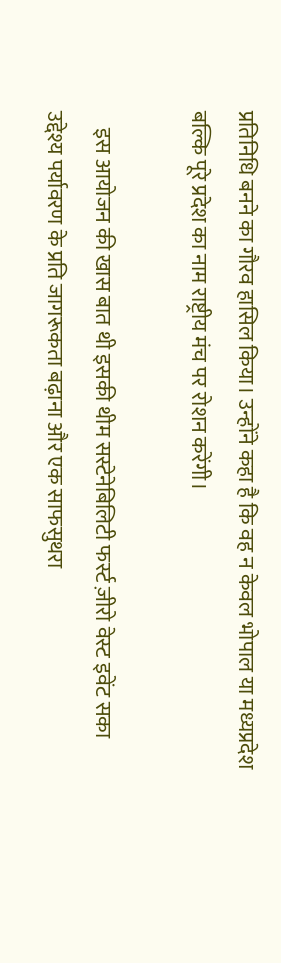प्रतिनिधि बनने का गौरव हासिल किया। उन्होंने कहा है कि वह न केवल भोपाल या मध्यप्रदेश बल्कि पूरे प्रदेश का नाम राष्ट्रीय मंच पर रोशन करेंगी।

    इस आयोजन की खास बात थी इसकी थीम सस्टेनेबिलिटी फर्स्ट ज़ीरो वेस्ट इवेंट सका उद्देश्य पर्यावरण के प्रति जागरूकता बढ़ाना और एक साफसुथरा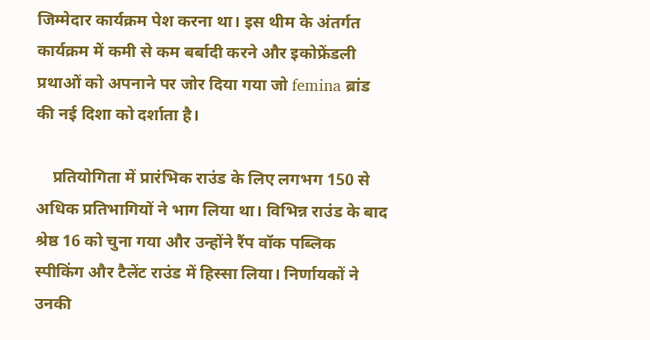जिम्मेदार कार्यक्रम पेश करना था। इस थीम के अंतर्गत कार्यक्रम में कमी से कम बर्बादी करने और इकोफ्रेंडली प्रथाओं को अपनाने पर जोर दिया गया जो femina ब्रांड की नई दिशा को दर्शाता है।

    प्रतियोगिता में प्रारंभिक राउंड के लिए लगभग 150 से अधिक प्रतिभागियों ने भाग लिया था। विभिन्न राउंड के बाद श्रेष्ठ 16 को चुना गया और उन्होंने रैंप वॉक पब्लिक स्पीकिंग और टैलेंट राउंड में हिस्सा लिया। निर्णायकों ने उनकी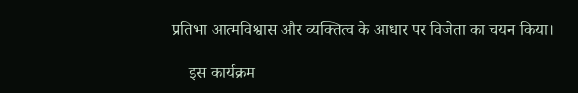प्रतिभा आत्मविश्वास और व्यक्तित्व के आधार पर विजेता का चयन किया।

    इस कार्यक्रम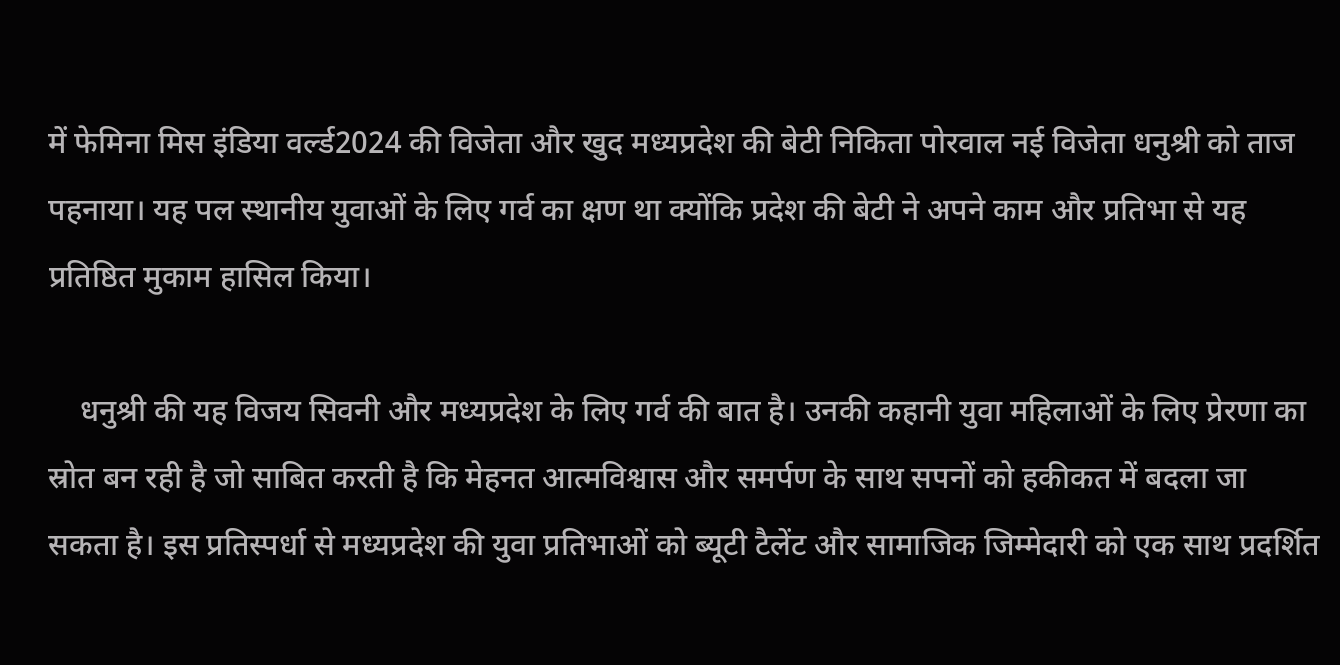में फेमिना मिस इंडिया वर्ल्ड2024 की विजेता और खुद मध्यप्रदेश की बेटी निकिता पोरवाल नई विजेता धनुश्री को ताज पहनाया। यह पल स्थानीय युवाओं के लिए गर्व का क्षण था क्योंकि प्रदेश की बेटी ने अपने काम और प्रतिभा से यह प्रतिष्ठित मुकाम हासिल किया।

    धनुश्री की यह विजय सिवनी और मध्यप्रदेश के लिए गर्व की बात है। उनकी कहानी युवा महिलाओं के लिए प्रेरणा का स्रोत बन रही है जो साबित करती है कि मेहनत आत्मविश्वास और समर्पण के साथ सपनों को हकीकत में बदला जा सकता है। इस प्रतिस्पर्धा से मध्यप्रदेश की युवा प्रतिभाओं को ब्यूटी टैलेंट और सामाजिक जिम्मेदारी को एक साथ प्रदर्शित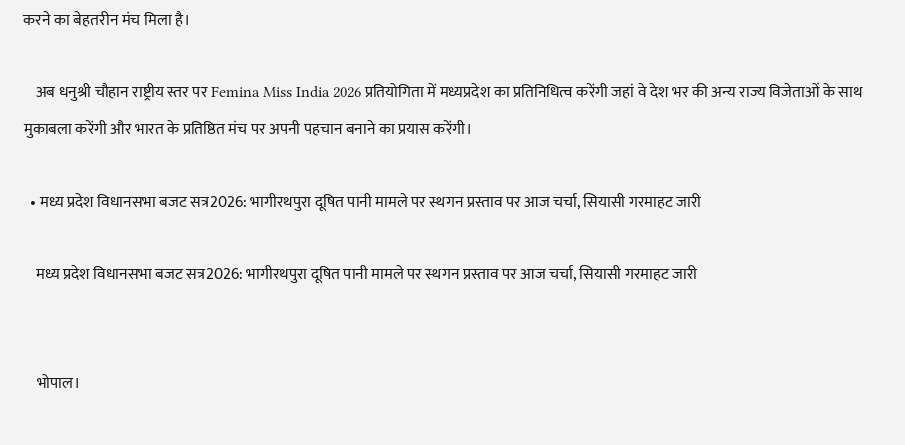करने का बेहतरीन मंच मिला है।

    अब धनुश्री चौहान राष्ट्रीय स्तर पर Femina Miss India 2026 प्रतियोगिता में मध्यप्रदेश का प्रतिनिधित्व करेंगी जहां वे देश भर की अन्य राज्य विजेताओं के साथ मुकाबला करेंगी और भारत के प्रतिष्ठित मंच पर अपनी पहचान बनाने का प्रयास करेंगी।

  • मध्य प्रदेश विधानसभा बजट सत्र2026: भागीरथपुरा दूषित पानी मामले पर स्थगन प्रस्ताव पर आज चर्चा, सियासी गरमाहट जारी

    मध्य प्रदेश विधानसभा बजट सत्र2026: भागीरथपुरा दूषित पानी मामले पर स्थगन प्रस्ताव पर आज चर्चा, सियासी गरमाहट जारी


    भोपाल।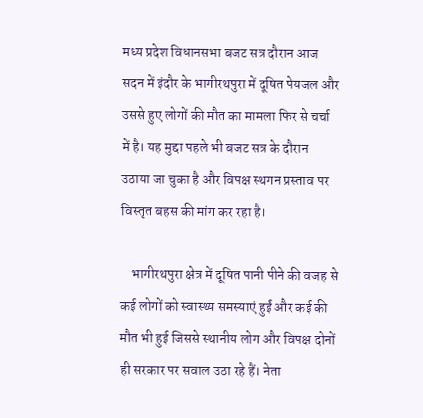मध्य प्रदेश विधानसभा बजट सत्र दौरान आज सदन में इंदौर के भागीरथपुरा में दूषित पेयजल और उससे हुए लोगों की मौत का मामला फिर से चर्चा में है। यह मुद्दा पहले भी बजट सत्र के दौरान उठाया जा चुका है और विपक्ष स्थगन प्रस्ताव पर विस्तृत बहस की मांग कर रहा है।

    भागीरथपुरा क्षेत्र में दूषित पानी पीने की वजह से कई लोगों को स्वास्थ्य समस्याएं हुईं और कई की मौत भी हुई जिससे स्थानीय लोग और विपक्ष दोनों ही सरकार पर सवाल उठा रहे हैं। नेता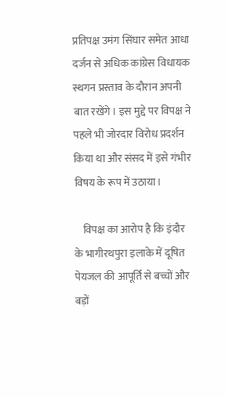प्रतिपक्ष उमंग सिंघार समेत आधा दर्जन से अधिक कांग्रेस विधायक स्थगन प्रस्ताव के दौरान अपनी बात रखेंगे। इस मुद्दे पर विपक्ष ने पहले भी जोरदार विरोध प्रदर्शन किया था और संसद में इसे गंभीर विषय के रूप में उठाया।

    विपक्ष का आरोप है कि इंदौर के भागीरथपुरा इलाके में दूषित पेयजल की आपूर्ति से बच्चों और बड़ों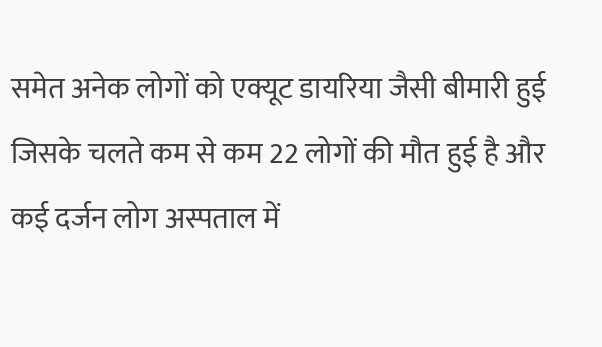समेत अनेक लोगों को एक्यूट डायरिया जैसी बीमारी हुई जिसके चलते कम से कम 22 लोगों की मौत हुई है और कई दर्जन लोग अस्पताल में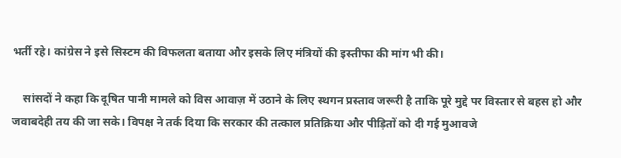भर्ती रहे। कांग्रेस ने इसे सिस्टम की विफलता बताया और इसके लिए मंत्रियों की इस्तीफा की मांग भी की।

    सांसदों ने कहा कि दूषित पानी मामले को विस आवाज़ में उठाने के लिए स्थगन प्रस्ताव जरूरी है ताकि पूरे मुद्दे पर विस्तार से बहस हो और जवाबदेही तय की जा सके। विपक्ष ने तर्क दिया कि सरकार की तत्काल प्रतिक्रिया और पीड़ितों को दी गई मुआवजे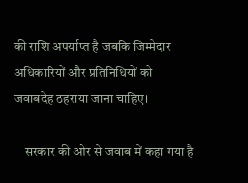की राशि अपर्याप्त है जबकि जिम्मेदार अधिकारियों और प्रतिनिधियों को जवाबदेह ठहराया जाना चाहिए।

    सरकार की ओर से जवाब में कहा गया है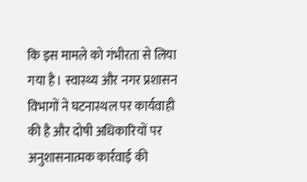कि इस मामले को गंभीरता से लिया गया है। स्वास्थ्य और नगर प्रशासन विभागों ने घटनास्थल पर कार्यवाही की है और दोषी अधिकारियों पर अनुशासनात्मक कार्रवाई की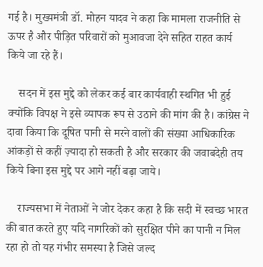गई है। मुख्यमंत्री डॉ. मोहन यादव ने कहा कि मामला राजनीति से ऊपर है और पीड़ित परिवारों को मुआवजा देने सहित राहत कार्य किये जा रहे हैं।

    सदन में इस मुद्दे को लेकर कई बार कार्यवाही स्थगित भी हुई क्योंकि विपक्ष ने इसे व्यापक रूप से उठाने की मांग की है। कांग्रेस ने दावा किया कि दूषित पानी से मरने वालों की संख्या आधिकारिक आंकड़ों से कहीं ज़्यादा हो सकती है और सरकार की जवाबदेही तय किये बिना इस मुद्दे पर आगे नहीं बढ़ा जाये।

    राज्यसभा में नेताओं ने जोर देकर कहा है कि सदी में स्वच्छ भारत की बात करते हुए यदि नागरिकों को सुरक्षित पीने का पानी न मिल रहा हो तो यह गंभीर समस्या है जिसे जल्द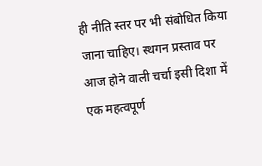ही नीति स्तर पर भी संबोधित किया जाना चाहिए। स्थगन प्रस्ताव पर आज होने वाली चर्चा इसी दिशा में एक महत्वपूर्ण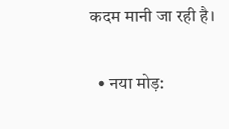कदम मानी जा रही है।

  • नया मोड़: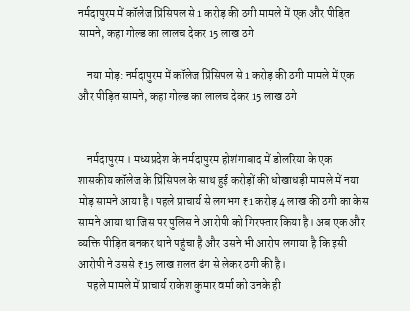नर्मदापुरम में कॉलेज प्रिंसिपल से 1 करोड़ की ठगी मामले में एक और पीड़ित सामने, कहा गोल्ड का लालच देकर 15 लाख ठगे

    नया मोड़: नर्मदापुरम में कॉलेज प्रिंसिपल से 1 करोड़ की ठगी मामले में एक और पीड़ित सामने, कहा गोल्ड का लालच देकर 15 लाख ठगे


    नर्मदापुरम । मध्यप्रदेश के नर्मदापुरम होशंगाबाद में डोलरिया के एक शासकीय कॉलेज के प्रिंसिपल के साथ हुई करोड़ों की धोखाधड़ी मामले में नया मोड़ सामने आया है। पहले प्राचार्य से लगभग ₹1 करोड़ 4 लाख की ठगी का केस सामने आया था जिस पर पुलिस ने आरोपी को गिरफ्तार किया है। अब एक और व्यक्ति पीड़ित बनकर थाने पहुंचा है और उसने भी आरोप लगाया है कि इसी आरोपी ने उससे ₹15 लाख ग़लत ढंग से लेकर ठगी की है।
    पहले मामले में प्राचार्य राकेश कुमार वर्मा को उनके ही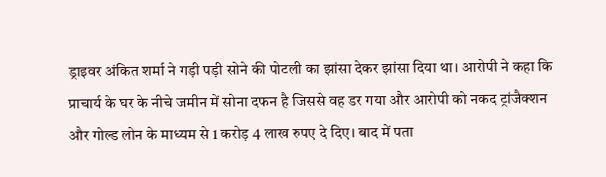ड्राइवर अंकित शर्मा ने गड़ी पड़ी सोने की पोटली का झांसा देकर झांसा दिया था। आरोपी ने कहा कि प्राचार्य के घर के नीचे जमीन में सोना दफन है जिससे वह डर गया और आरोपी को नकद ट्रांजैक्शन और गोल्ड लोन के माध्यम से 1 करोड़ 4 लाख रुपए दे दिए। बाद में पता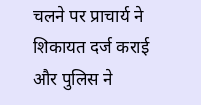चलने पर प्राचार्य ने शिकायत दर्ज कराई और पुलिस ने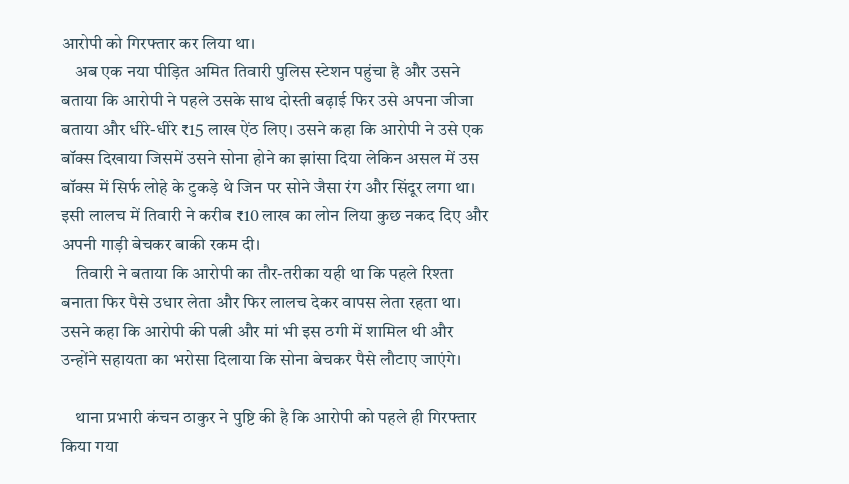आरोपी को गिरफ्तार कर लिया था।
    अब एक नया पीड़ित अमित तिवारी पुलिस स्टेशन पहुंचा है और उसने बताया कि आरोपी ने पहले उसके साथ दोस्ती बढ़ाई फिर उसे अपना जीजा बताया और धीरे-धीरे ₹15 लाख ऐंठ लिए। उसने कहा कि आरोपी ने उसे एक बॉक्स दिखाया जिसमें उसने सोना होने का झांसा दिया लेकिन असल में उस बॉक्स में सिर्फ लोहे के टुकड़े थे जिन पर सोने जैसा रंग और सिंदूर लगा था। इसी लालच में तिवारी ने करीब ₹10 लाख का लोन लिया कुछ नकद दिए और अपनी गाड़ी बेचकर बाकी रकम दी।
    तिवारी ने बताया कि आरोपी का तौर-तरीका यही था कि पहले रिश्ता बनाता फिर पैसे उधार लेता और फिर लालच देकर वापस लेता रहता था। उसने कहा कि आरोपी की पत्नी और मां भी इस ठगी में शामिल थी और उन्होंने सहायता का भरोसा दिलाया कि सोना बेचकर पैसे लौटाए जाएंगे।

    थाना प्रभारी कंचन ठाकुर ने पुष्टि की है कि आरोपी को पहले ही गिरफ्तार किया गया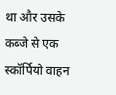था और उसके कब्जे से एक स्कॉर्पियो वाहन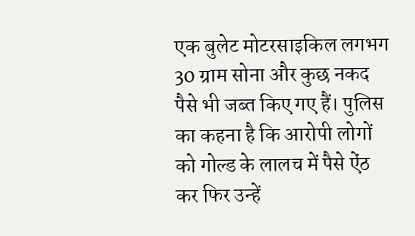एक बुलेट मोटरसाइकिल लगभग 30 ग्राम सोना और कुछ नकद पैसे भी जब्त किए गए हैं। पुलिस का कहना है कि आरोपी लोगों को गोल्ड के लालच में पैसे ऐंठ कर फिर उन्हें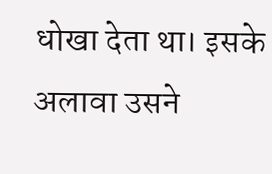धोखा देता था। इसके अलावा उसने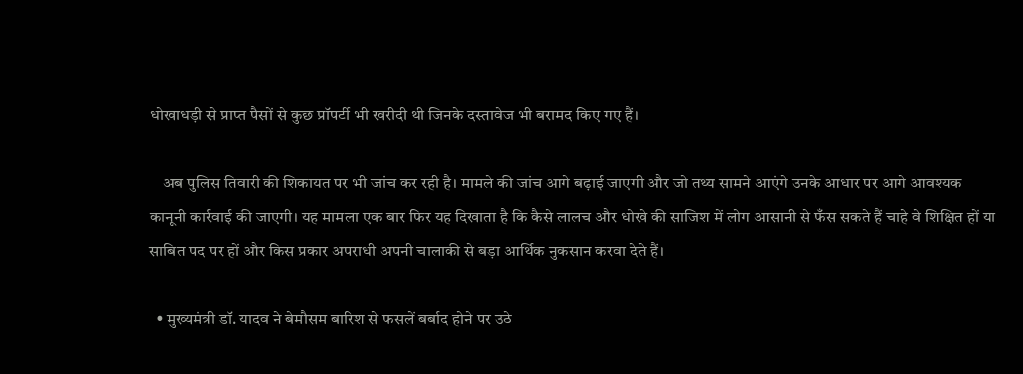धोखाधड़ी से प्राप्त पैसों से कुछ प्रॉपर्टी भी खरीदी थी जिनके दस्तावेज भी बरामद किए गए हैं।

    अब पुलिस तिवारी की शिकायत पर भी जांच कर रही है। मामले की जांच आगे बढ़ाई जाएगी और जो तथ्य सामने आएंगे उनके आधार पर आगे आवश्यक कानूनी कार्रवाई की जाएगी। यह मामला एक बार फिर यह दिखाता है कि कैसे लालच और धोखे की साजिश में लोग आसानी से फँस सकते हैं चाहे वे शिक्षित हों या साबित पद पर हों और किस प्रकार अपराधी अपनी चालाकी से बड़ा आर्थिक नुकसान करवा देते हैं।

  • मुख्यमंत्री डॉ. यादव ने बेमौसम बारिश से फसलें बर्बाद होने पर उठे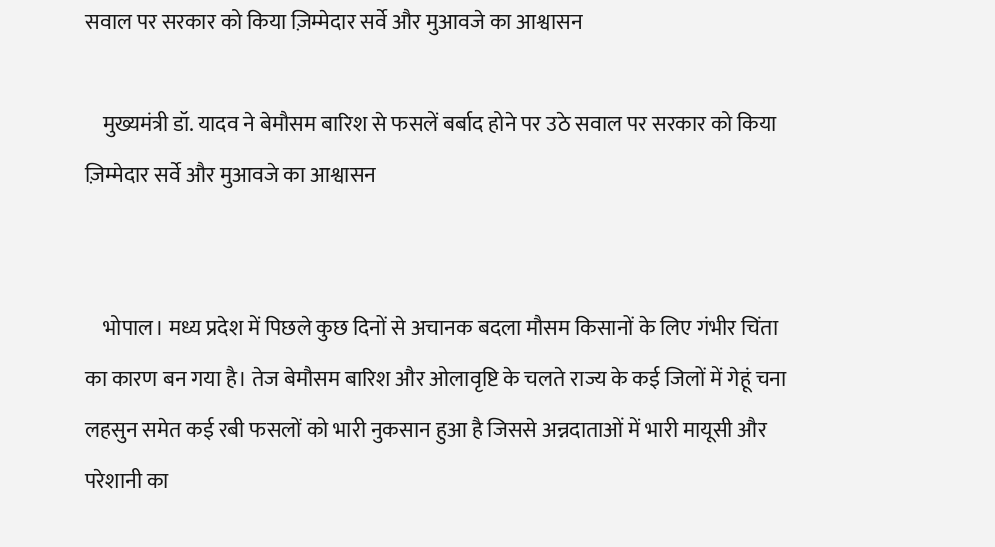सवाल पर सरकार को किया ज़िम्मेदार सर्वे और मुआवजे का आश्वासन

    मुख्यमंत्री डॉ. यादव ने बेमौसम बारिश से फसलें बर्बाद होने पर उठे सवाल पर सरकार को किया ज़िम्मेदार सर्वे और मुआवजे का आश्वासन


    भोपाल। मध्य प्रदेश में पिछले कुछ दिनों से अचानक बदला मौसम किसानों के लिए गंभीर चिंता का कारण बन गया है। तेज बेमौसम बारिश और ओलावृष्टि के चलते राज्य के कई जिलों में गेहूं चना लहसुन समेत कई रबी फसलों को भारी नुकसान हुआ है जिससे अन्नदाताओं में भारी मायूसी और परेशानी का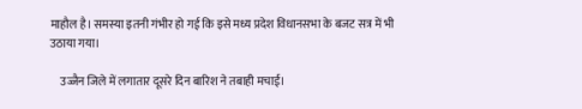माहौल है। समस्या इतनी गंभीर हो गई कि इसे मध्य प्रदेश विधानसभा के बजट सत्र में भी उठाया गया।

    उज्जैन जिले में लगातार दूसरे दिन बारिश ने तबाही मचाई।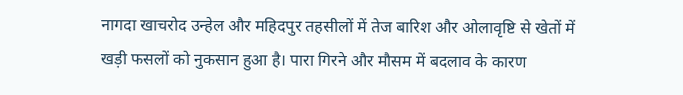नागदा खाचरोद उन्हेल और महिदपुर तहसीलों में तेज बारिश और ओलावृष्टि से खेतों में खड़ी फसलों को नुकसान हुआ है। पारा गिरने और मौसम में बदलाव के कारण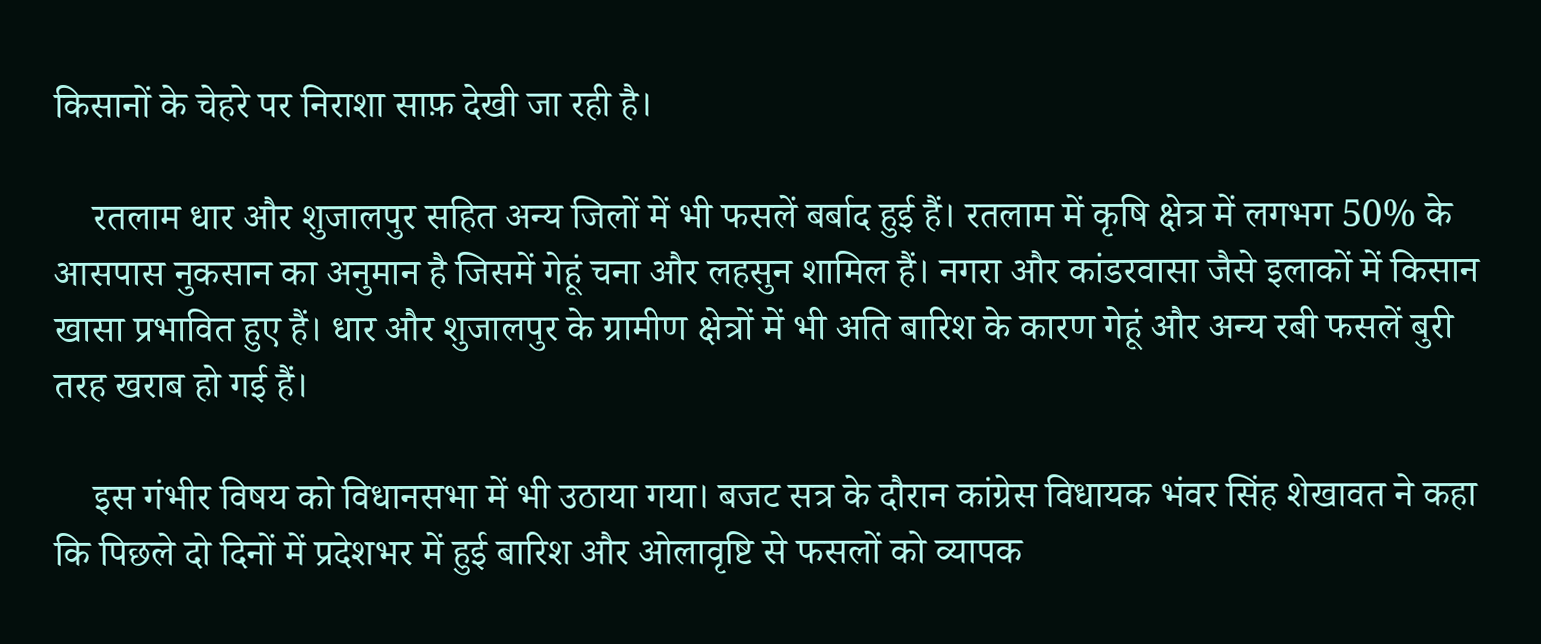किसानों के चेहरे पर निराशा साफ़ देखी जा रही है।

    रतलाम धार और शुजालपुर सहित अन्य जिलों में भी फसलें बर्बाद हुई हैं। रतलाम में कृषि क्षेत्र में लगभग 50% के आसपास नुकसान का अनुमान है जिसमें गेहूं चना और लहसुन शामिल हैं। नगरा और कांडरवासा जैसे इलाकों में किसान खासा प्रभावित हुए हैं। धार और शुजालपुर के ग्रामीण क्षेत्रों में भी अति बारिश के कारण गेहूं और अन्य रबी फसलें बुरी तरह खराब हो गई हैं।

    इस गंभीर विषय को विधानसभा में भी उठाया गया। बजट सत्र के दौरान कांग्रेस विधायक भंवर सिंह शेखावत ने कहा कि पिछले दो दिनों में प्रदेशभर में हुई बारिश और ओलावृष्टि से फसलों को व्यापक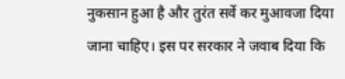नुकसान हुआ है और तुरंत सर्वे कर मुआवजा दिया जाना चाहिए। इस पर सरकार ने जवाब दिया कि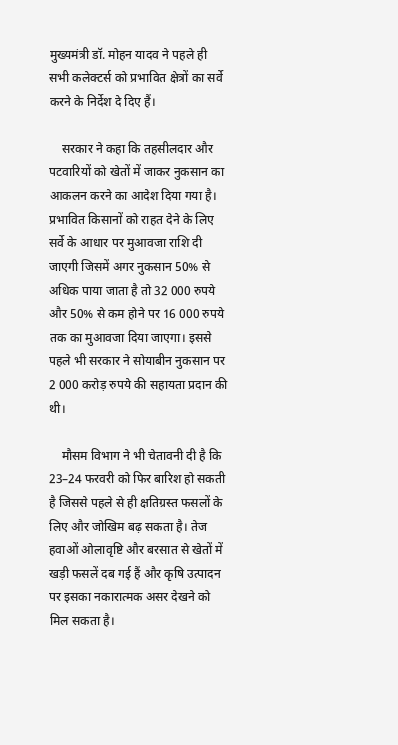मुख्यमंत्री डॉ. मोहन यादव ने पहले ही सभी कलेक्टर्स को प्रभावित क्षेत्रों का सर्वे करने के निर्देश दे दिए हैं।

    सरकार ने कहा कि तहसीलदार और पटवारियों को खेतों में जाकर नुकसान का आकलन करने का आदेश दिया गया है। प्रभावित किसानों को राहत देने के लिए सर्वे के आधार पर मुआवजा राशि दी जाएगी जिसमें अगर नुकसान 50% से अधिक पाया जाता है तो 32 000 रुपये और 50% से कम होने पर 16 000 रुपये तक का मुआवजा दिया जाएगा। इससे पहले भी सरकार ने सोयाबीन नुकसान पर 2 000 करोड़ रुपये की सहायता प्रदान की थी।

    मौसम विभाग ने भी चेतावनी दी है कि 23–24 फरवरी को फिर बारिश हो सकती है जिससे पहले से ही क्षतिग्रस्त फसलों के लिए और जोखिम बढ़ सकता है। तेज हवाओं ओलावृष्टि और बरसात से खेतों में खड़ी फसलें दब गई हैं और कृषि उत्पादन पर इसका नकारात्मक असर देखने को मिल सकता है।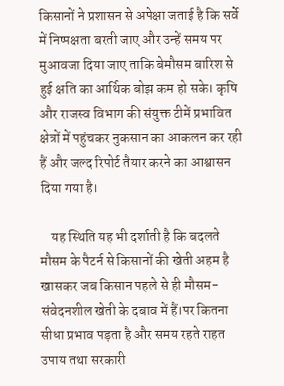किसानों ने प्रशासन से अपेक्षा जताई है कि सर्वे में निष्पक्षता बरती जाए और उन्हें समय पर मुआवजा दिया जाए ताकि बेमौसम बारिश से हुई क्षति का आर्थिक बोझ कम हो सके। कृषि और राजस्व विभाग की संयुक्त टीमें प्रभावित क्षेत्रों में पहुंचकर नुकसान का आकलन कर रही हैं और जल्द रिपोर्ट तैयार करने का आश्वासन दिया गया है।

    यह स्थिति यह भी दर्शाती है कि बदलते मौसम के पैटर्न से किसानों की खेती अहम है खासकर जब किसान पहले से ही मौसम-संवेदनशील खेती के दबाव में हैं।पर कितना सीधा प्रभाव पड़ता है और समय रहते राहत उपाय तथा सरकारी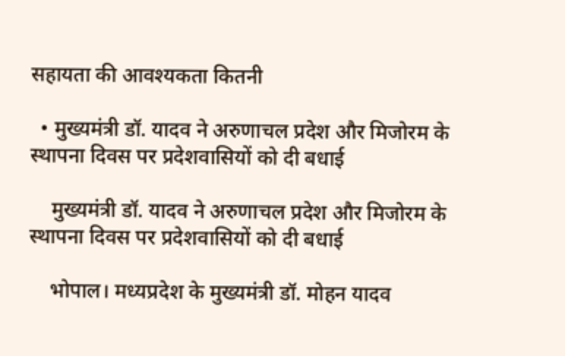सहायता की आवश्यकता कितनी

  • मुख्यमंत्री डॉ. यादव ने अरुणाचल प्रदेश और मिजोरम के स्थापना दिवस पर प्रदेशवासियों को दी बधाई

    मुख्यमंत्री डॉ. यादव ने अरुणाचल प्रदेश और मिजोरम के स्थापना दिवस पर प्रदेशवासियों को दी बधाई

    भोपाल। मध्यप्रदेश के मुख्यमंत्री डॉ. मोहन यादव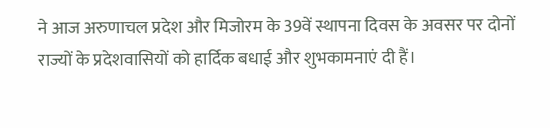ने आज अरुणाचल प्रदेश और मिजोरम के 39वें स्थापना दिवस के अवसर पर दोनों राज्यों के प्रदेशवासियों को हार्दिक बधाई और शुभकामनाएं दी हैं।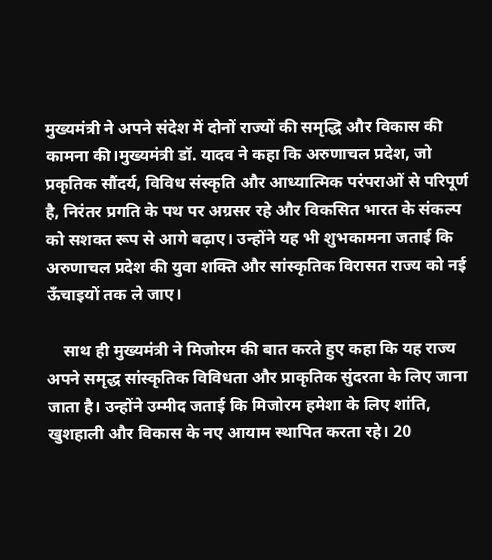मुख्यमंत्री ने अपने संदेश में दोनों राज्यों की समृद्धि और विकास की कामना की।मुख्यमंत्री डॉ. यादव ने कहा कि अरुणाचल प्रदेश, जो प्रकृतिक सौंदर्य, विविध संस्कृति और आध्यात्मिक परंपराओं से परिपूर्ण है, निरंतर प्रगति के पथ पर अग्रसर रहे और विकसित भारत के संकल्प को सशक्त रूप से आगे बढ़ाए। उन्होंने यह भी शुभकामना जताई कि अरुणाचल प्रदेश की युवा शक्ति और सांस्कृतिक विरासत राज्य को नई ऊँचाइयों तक ले जाए।

    साथ ही मुख्यमंत्री ने मिजोरम की बात करते हुए कहा कि यह राज्य अपने समृद्ध सांस्कृतिक विविधता और प्राकृतिक सुंदरता के लिए जाना जाता है। उन्होंने उम्मीद जताई कि मिजोरम हमेशा के लिए शांति, खुशहाली और विकास के नए आयाम स्थापित करता रहे। 20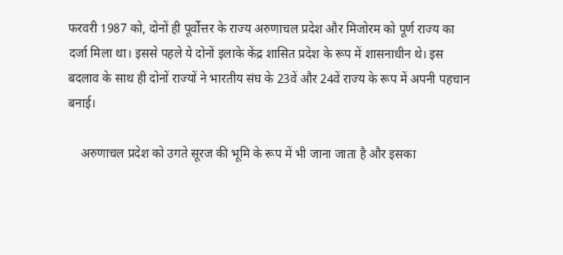फरवरी 1987 को, दोनों ही पूर्वोत्तर के राज्य अरुणाचल प्रदेश और मिजोरम को पूर्ण राज्य का दर्जा मिला था। इससे पहले ये दोनों इलाके केंद्र शासित प्रदेश के रूप में शासनाधीन थे। इस बदलाव के साथ ही दोनों राज्यों ने भारतीय संघ के 23वें और 24वें राज्य के रूप में अपनी पहचान बनाई।

    अरुणाचल प्रदेश को उगते सूरज की भूमि के रूप में भी जाना जाता है और इसका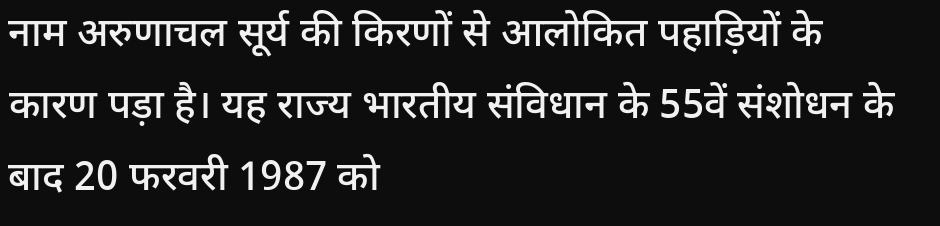नाम अरुणाचल सूर्य की किरणों से आलोकित पहाड़ियों के कारण पड़ा है। यह राज्य भारतीय संविधान के 55वें संशोधन के बाद 20 फरवरी 1987 को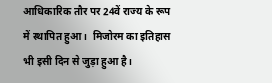आधिकारिक तौर पर 24वें राज्य के रूप में स्थापित हुआ।  मिजोरम का इतिहास भी इसी दिन से जुड़ा हुआ है।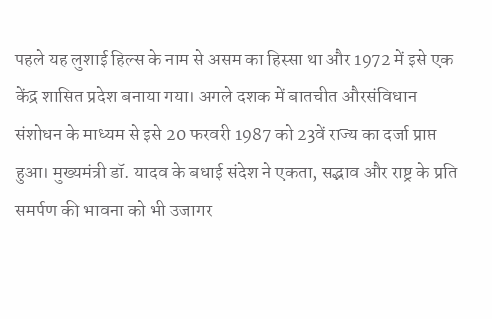पहले यह लुशाई हिल्स के नाम से असम का हिस्सा था और 1972 में इसे एक केंद्र शासित प्रदेश बनाया गया। अगले दशक में बातचीत औरसंविधान संशोधन के माध्यम से इसे 20 फरवरी 1987 को 23वें राज्य का दर्जा प्राप्त हुआ। मुख्यमंत्री डॉ. यादव के बधाई संदेश ने एकता, सद्भाव और राष्ट्र के प्रति समर्पण की भावना को भी उजागर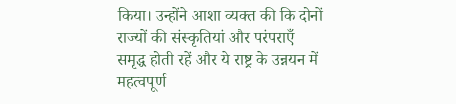किया। उन्होंने आशा व्यक्त की कि दोनों राज्यों की संस्कृतियां और परंपराएँ समृद्ध होती रहें और ये राष्ट्र के उन्नयन में महत्वपूर्ण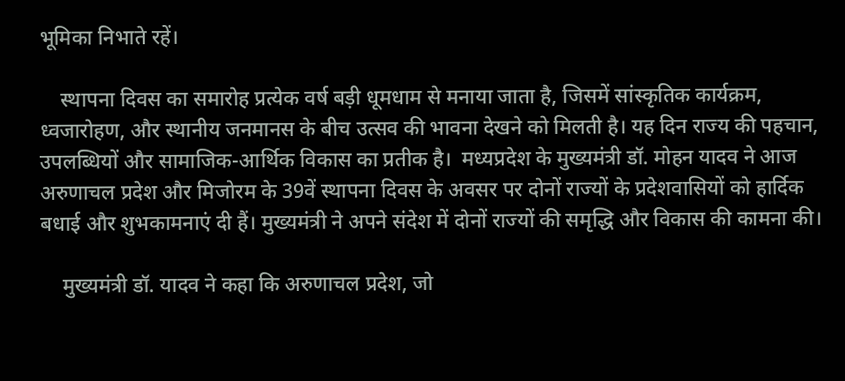भूमिका निभाते रहें।

    स्थापना दिवस का समारोह प्रत्येक वर्ष बड़ी धूमधाम से मनाया जाता है, जिसमें सांस्कृतिक कार्यक्रम, ध्वजारोहण, और स्थानीय जनमानस के बीच उत्सव की भावना देखने को मिलती है। यह दिन राज्य की पहचान, उपलब्धियों और सामाजिक-आर्थिक विकास का प्रतीक है।  मध्यप्रदेश के मुख्यमंत्री डॉ. मोहन यादव ने आज अरुणाचल प्रदेश और मिजोरम के 39वें स्थापना दिवस के अवसर पर दोनों राज्यों के प्रदेशवासियों को हार्दिक बधाई और शुभकामनाएं दी हैं। मुख्यमंत्री ने अपने संदेश में दोनों राज्यों की समृद्धि और विकास की कामना की।

    मुख्यमंत्री डॉ. यादव ने कहा कि अरुणाचल प्रदेश, जो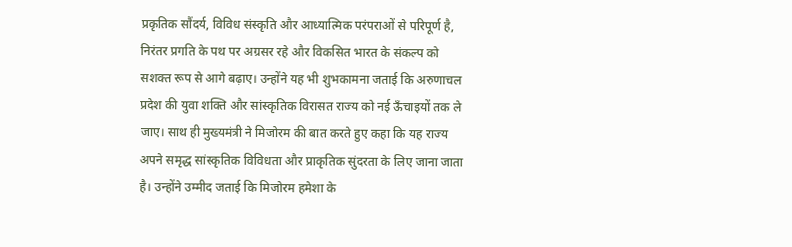प्रकृतिक सौंदर्य, विविध संस्कृति और आध्यात्मिक परंपराओं से परिपूर्ण है, निरंतर प्रगति के पथ पर अग्रसर रहे और विकसित भारत के संकल्प को सशक्त रूप से आगे बढ़ाए। उन्होंने यह भी शुभकामना जताई कि अरुणाचल प्रदेश की युवा शक्ति और सांस्कृतिक विरासत राज्य को नई ऊँचाइयों तक ले जाए। साथ ही मुख्यमंत्री ने मिजोरम की बात करते हुए कहा कि यह राज्य अपने समृद्ध सांस्कृतिक विविधता और प्राकृतिक सुंदरता के लिए जाना जाता है। उन्होंने उम्मीद जताई कि मिजोरम हमेशा के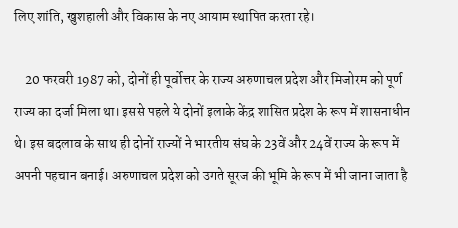लिए शांति, खुशहाली और विकास के नए आयाम स्थापित करता रहे।

    20 फरवरी 1987 को, दोनों ही पूर्वोत्तर के राज्य अरुणाचल प्रदेश और मिजोरम को पूर्ण राज्य का दर्जा मिला था। इससे पहले ये दोनों इलाके केंद्र शासित प्रदेश के रूप में शासनाधीन थे। इस बदलाव के साथ ही दोनों राज्यों ने भारतीय संघ के 23वें और 24वें राज्य के रूप में अपनी पहचान बनाई। अरुणाचल प्रदेश को उगते सूरज की भूमि के रूप में भी जाना जाता है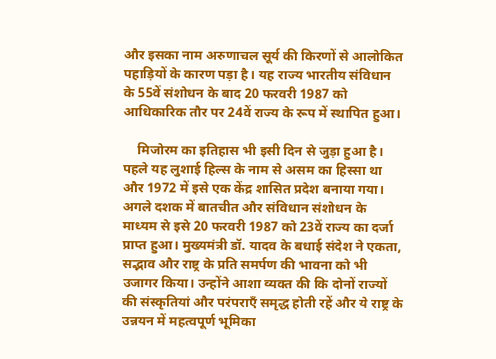और इसका नाम अरुणाचल सूर्य की किरणों से आलोकित पहाड़ियों के कारण पड़ा है। यह राज्य भारतीय संविधान के 55वें संशोधन के बाद 20 फरवरी 1987 को आधिकारिक तौर पर 24वें राज्य के रूप में स्थापित हुआ।

    मिजोरम का इतिहास भी इसी दिन से जुड़ा हुआ है। पहले यह लुशाई हिल्स के नाम से असम का हिस्सा था और 1972 में इसे एक केंद्र शासित प्रदेश बनाया गया। अगले दशक में बातचीत और संविधान संशोधन के माध्यम से इसे 20 फरवरी 1987 को 23वें राज्य का दर्जा प्राप्त हुआ। मुख्यमंत्री डॉ. यादव के बधाई संदेश ने एकता, सद्भाव और राष्ट्र के प्रति समर्पण की भावना को भी उजागर किया। उन्होंने आशा व्यक्त की कि दोनों राज्यों की संस्कृतियां और परंपराएँ समृद्ध होती रहें और ये राष्ट्र के उन्नयन में महत्वपूर्ण भूमिका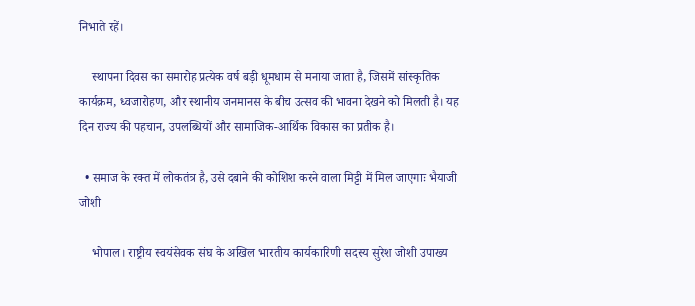निभाते रहें।

    स्थापना दिवस का समारोह प्रत्येक वर्ष बड़ी धूमधाम से मनाया जाता है, जिसमें सांस्कृतिक कार्यक्रम, ध्वजारोहण, और स्थानीय जनमानस के बीच उत्सव की भावना देखने को मिलती है। यह दिन राज्य की पहचान, उपलब्धियों और सामाजिक-आर्थिक विकास का प्रतीक है।

  • समाज के रक्त में लोकतंत्र है, उसे दबाने की कोशिश करने वाला मिट्टी में मिल जाएगाः भैयाजी जोशी

    भोपाल। राष्ट्रीय स्वयंसेवक संघ के अखिल भारतीय कार्यकारिणी सदस्य सुरेश जोशी उपाख्य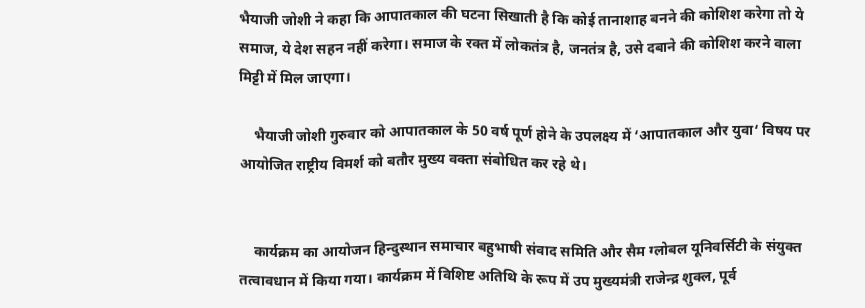भैयाजी जोशी ने कहा कि आपातकाल की घटना सिखाती है कि कोई तानाशाह बनने की कोशिश करेगा तो ये समाज, ये देश सहन नहीं करेगा। समाज के रक्त में लोकतंत्र है, जनतंत्र है, उसे दबाने की कोशिश करने वाला मिट्टी में मिल जाएगा।

    भैयाजी जोशी गुरुवार को आपातकाल के 50 वर्ष पूर्ण होने के उपलक्ष्य में ‘आपातकाल और युवा‘ विषय पर आयोजित राष्ट्रीय विमर्श को बतौर मुख्य वक्ता संबोधित कर रहे थे।


    कार्यक्रम का आयोजन हिन्दुस्थान समाचार बहुभाषी संवाद समिति और सैम ग्लोबल यूनिवर्सिटी के संयुक्त तत्वावधान में किया गया। कार्यक्रम में विशिष्ट अतिथि के रूप में उप मुख्यमंत्री राजेन्द्र शुक्ल, पूर्व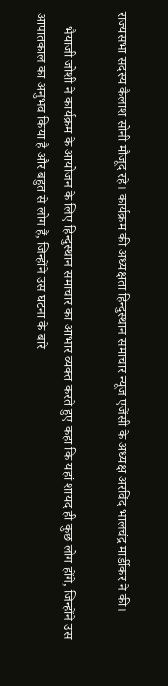राज्यसभा सदस्य कैलाश सोनी मौजूद रहे। कार्यक्रम की अध्यक्षता हिन्दुस्थान समाचार न्यूज एजेंसी के अध्यक्ष अरविंद भालचंद्र मार्डीकर ने की।

    भैयाजी जोशी ने कार्यक्रम के आयोजन के लिए हिन्दुस्थान समाचार का आभार व्यक्त करते हुए कहा कि यहां शायद ही कुछ लोग होंगे, जिन्होंने उस आपातकाल का अनुभव किया है और बहुत से लोग हैं, जिन्होंने उस घटना के बारे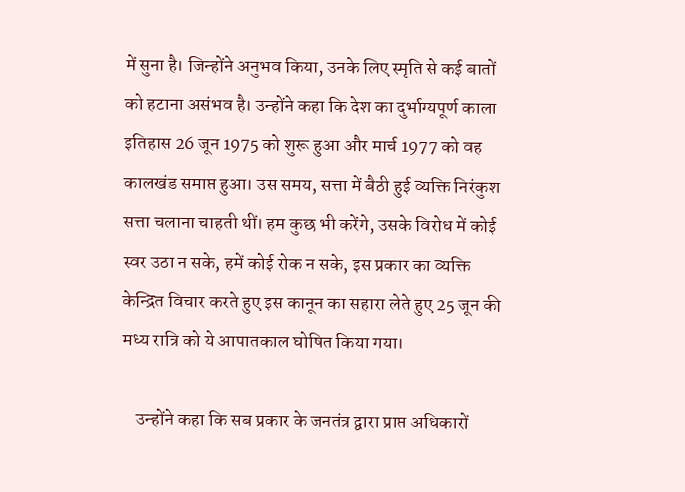में सुना है। जिन्होंने अनुभव किया, उनके लिए स्मृति से कई बातों को हटाना असंभव है। उन्होंने कहा कि देश का दुर्भाग्यपूर्ण काला इतिहास 26 जून 1975 को शुरू हुआ और मार्च 1977 को वह कालखंड समाप्त हुआ। उस समय, सत्ता में बैठी हुई व्यक्ति निरंकुश सत्ता चलाना चाहती थीं। हम कुछ भी करेंगे, उसके विरोध में कोई स्वर उठा न सके, हमें कोई रोक न सके, इस प्रकार का व्यक्ति केन्द्रित विचार करते हुए इस कानून का सहारा लेते हुए 25 जून की मध्य रात्रि को ये आपातकाल घोषित किया गया।

    उन्होंने कहा कि सब प्रकार के जनतंत्र द्वारा प्राप्त अधिकारों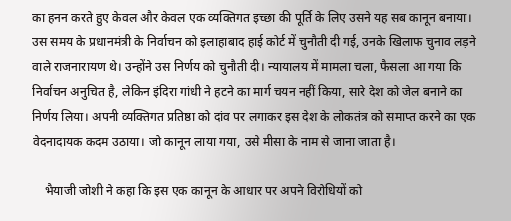का हनन करते हुए केवल और केवल एक व्यक्तिगत इच्छा की पूर्ति के लिए उसने यह सब कानून बनाया। उस समय के प्रधानमंत्री के निर्वाचन को इलाहाबाद हाई कोर्ट में चुनौती दी गई, उनके खिलाफ चुनाव लड़ने वाले राजनारायण थे। उन्होंने उस निर्णय को चुनौती दी। न्यायालय में मामला चला, फैसला आ गया कि निर्वाचन अनुचित है, लेकिन इंदिरा गांधी ने हटने का मार्ग चयन नहीं किया, सारे देश को जेल बनाने का निर्णय लिया। अपनी व्यक्तिगत प्रतिष्ठा को दांव पर लगाकर इस देश के लोकतंत्र को समाप्त करने का एक वेदनादायक कदम उठाया। जो कानून लाया गया, उसे मीसा के नाम से जाना जाता है।

    भैयाजी जोशी ने कहा कि इस एक कानून के आधार पर अपने विरोधियों को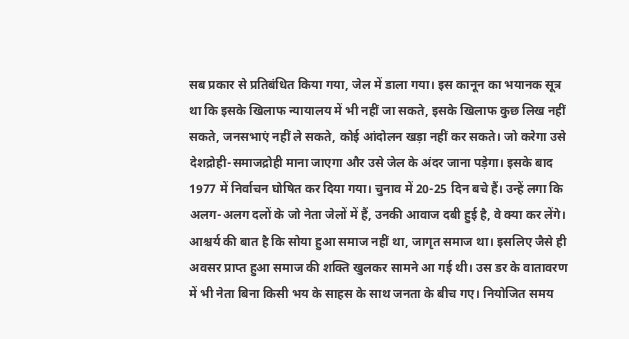सब प्रकार से प्रतिबंधित किया गया, जेल में डाला गया। इस कानून का भयानक सूत्र था कि इसके खिलाफ न्यायालय में भी नहीं जा सकते, इसके खिलाफ कुछ लिख नहीं सकते, जनसभाएं नहीं ले सकते, कोई आंदोलन खड़ा नहीं कर सकते। जो करेगा उसे देशद्रोही-समाजद्रोही माना जाएगा और उसे जेल के अंदर जाना पड़ेगा। इसके बाद 1977 में निर्वाचन घोषित कर दिया गया। चुनाव में 20-25 दिन बचे हैं। उन्हें लगा कि अलग-अलग दलों के जो नेता जेलों में हैं, उनकी आवाज दबी हुई है, वे क्या कर लेंगे। आश्चर्य की बात है कि सोया हुआ समाज नहीं था, जागृत समाज था। इसलिए जैसे ही अवसर प्राप्त हुआ समाज की शक्ति खुलकर सामने आ गई थी। उस डर के वातावरण में भी नेता बिना किसी भय के साहस के साथ जनता के बीच गए। नियोजित समय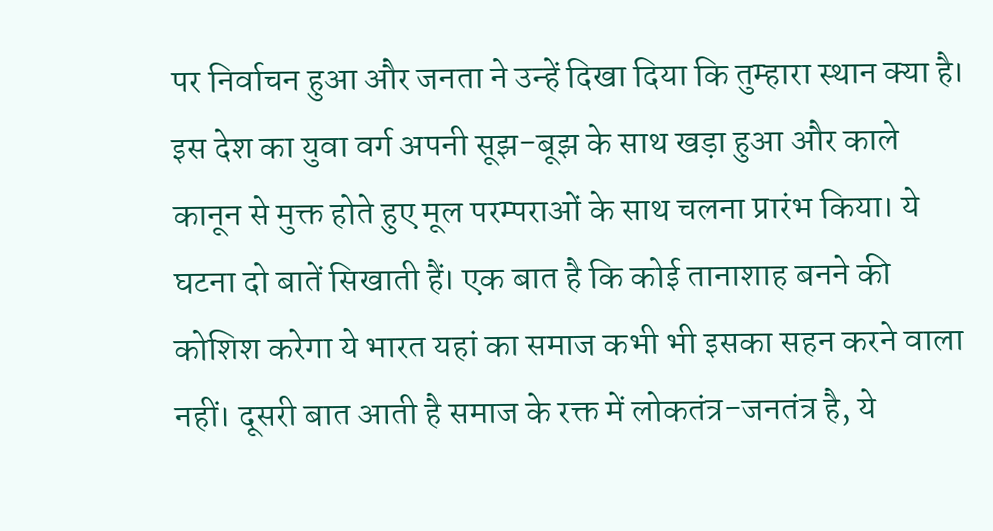पर निर्वाचन हुआ और जनता ने उन्हें दिखा दिया कि तुम्हारा स्थान क्या है। इस देश का युवा वर्ग अपनी सूझ-बूझ के साथ खड़ा हुआ और काले कानून से मुक्त होते हुए मूल परम्पराओं के साथ चलना प्रारंभ किया। ये घटना दो बातें सिखाती हैं। एक बात है कि कोई तानाशाह बनने की कोशिश करेगा ये भारत यहां का समाज कभी भी इसका सहन करने वाला नहीं। दूसरी बात आती है समाज के रक्त में लोकतंत्र-जनतंत्र है, ये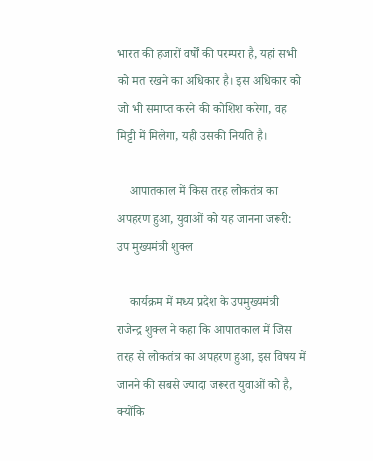भारत की हजारों वर्षों की परम्परा है, यहां सभी को मत रखने का अधिकार है। इस अधिकार को जो भी समाप्त करने की कोशिश करेगा, वह मिट्टी में मिलेगा, यही उसकी नियति है।

    आपातकाल में किस तरह लोकतंत्र का अपहरण हुआ, युवाओं को यह जानना जरूरी: उप मुख्यमंत्री शुक्ल

    कार्यक्रम में मध्य प्रदेश के उपमुख्यमंत्री राजेन्द्र शुक्ल ने कहा कि आपातकाल में जिस तरह से लोकतंत्र का अपहरण हुआ, इस विषय में जानने की सबसे ज्यादा जरूरत युवाओं को है, क्योंकि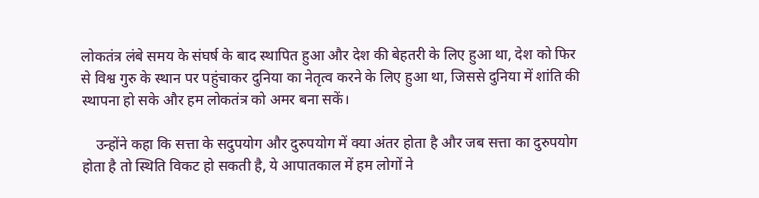लोकतंत्र लंबे समय के संघर्ष के बाद स्थापित हुआ और देश की बेहतरी के लिए हुआ था, देश को फिर से विश्व गुरु के स्थान पर पहुंचाकर दुनिया का नेतृत्व करने के लिए हुआ था, जिससे दुनिया में शांति की स्थापना हो सके और हम लोकतंत्र को अमर बना सकें।

    उन्होंने कहा कि सत्ता के सदुपयोग और दुरुपयोग में क्या अंतर होता है और जब सत्ता का दुरुपयोग होता है तो स्थिति विकट हो सकती है, ये आपातकाल में हम लोगों ने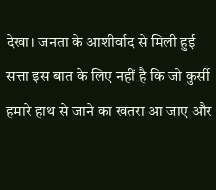देखा। जनता के आशीर्वाद से मिली हुई सत्ता इस बात के लिए नहीं है कि जो कुर्सी हमारे हाथ से जाने का खतरा आ जाए और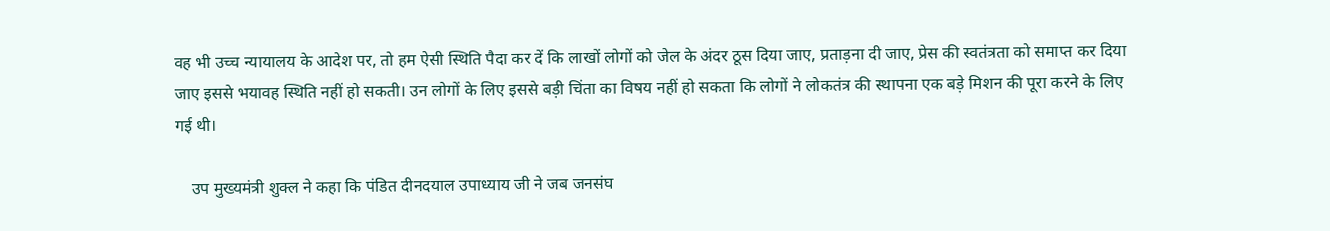वह भी उच्च न्यायालय के आदेश पर, तो हम ऐसी स्थिति पैदा कर दें कि लाखों लोगों को जेल के अंदर ठूस दिया जाए, प्रताड़ना दी जाए, प्रेस की स्वतंत्रता को समाप्त कर दिया जाए इससे भयावह स्थिति नहीं हो सकती। उन लोगों के लिए इससे बड़ी चिंता का विषय नहीं हो सकता कि लोगों ने लोकतंत्र की स्थापना एक बड़े मिशन की पूरा करने के लिए गई थी।

    उप मुख्यमंत्री शुक्ल ने कहा कि पंडित दीनदयाल उपाध्याय जी ने जब जनसंघ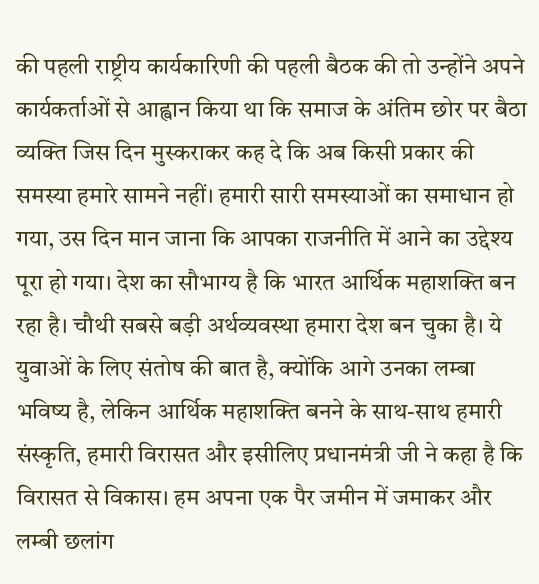की पहली राष्ट्रीय कार्यकारिणी की पहली बैठक की तो उन्होंने अपने कार्यकर्ताओं से आह्वान किया था कि समाज के अंतिम छोर पर बैठा व्यक्ति जिस दिन मुस्कराकर कह दे कि अब किसी प्रकार की समस्या हमारे सामने नहीं। हमारी सारी समस्याओं का समाधान हो गया, उस दिन मान जाना कि आपका राजनीति में आने का उद्देश्य पूरा हो गया। देश का सौभाग्य है कि भारत आर्थिक महाशक्ति बन रहा है। चौथी सबसे बड़ी अर्थव्यवस्था हमारा देश बन चुका है। ये युवाओं के लिए संतोष की बात है, क्योंकि आगे उनका लम्बा भविष्य है, लेकिन आर्थिक महाशक्ति बनने के साथ-साथ हमारी संस्कृति, हमारी विरासत और इसीलिए प्रधानमंत्री जी ने कहा है कि विरासत से विकास। हम अपना एक पैर जमीन में जमाकर और लम्बी छलांग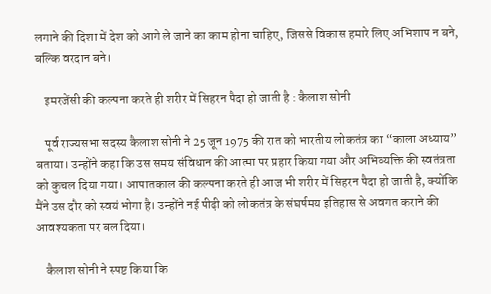लगाने की दिशा में देश को आगे ले जाने का काम होना चाहिए, जिससे विकास हमारे लिए अभिशाप न बने, बल्कि वरदान बने।

    इमरजेंसी की कल्पना करते ही शरीर में सिहरन पैदा हो जाती है : कैलाश सोनी

    पूर्व राज्यसभा सदस्य कैलाश सोनी ने 25 जून 1975 की रात को भारतीय लोकतंत्र का “काला अध्याय” बताया। उन्होंने कहा कि उस समय संविधान की आत्मा पर प्रहार किया गया और अभिव्यक्ति की स्वतंत्रता को कुचल दिया गया। आपातकाल की कल्पना करते ही आज भी शरीर में सिहरन पैदा हो जाती है, क्योंकि मैंने उस दौर को स्वयं भोगा है। उन्होंने नई पीढ़ी को लोकतंत्र के संघर्षमय इतिहास से अवगत कराने की आवश्यकता पर बल दिया।

    कैलाश सोनी ने स्पष्ट किया कि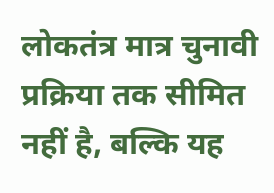लोकतंत्र मात्र चुनावी प्रक्रिया तक सीमित नहीं है, बल्कि यह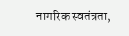नागरिक स्वतंत्रता,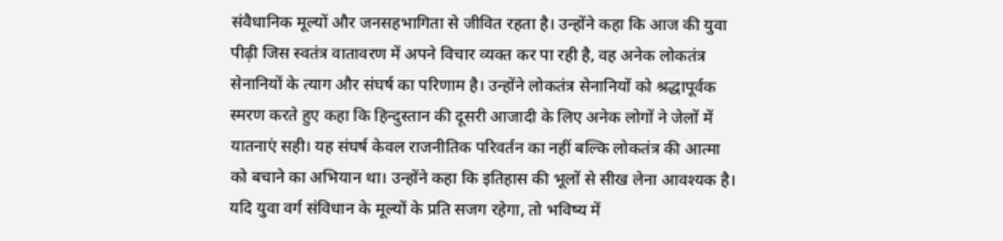संवैधानिक मूल्यों और जनसहभागिता से जीवित रहता है। उन्होंने कहा कि आज की युवा पीढ़ी जिस स्वतंत्र वातावरण में अपने विचार व्यक्त कर पा रही है, वह अनेक लोकतंत्र सेनानियों के त्याग और संघर्ष का परिणाम है। उन्होंने लोकतंत्र सेनानियों को श्रद्धापूर्वक स्मरण करते हुए कहा कि हिन्‍दुस्‍तान की दूसरी आजादी के लिए अनेक लोगों ने जेलों में यातनाएं सही। यह संघर्ष केवल राजनीतिक परिवर्तन का नहीं बल्कि लोकतंत्र की आत्मा को बचाने का अभियान था। उन्होंने कहा कि इतिहास की भूलों से सीख लेना आवश्यक है। यदि युवा वर्ग संविधान के मूल्यों के प्रति सजग रहेगा, तो भविष्य में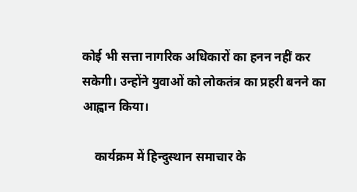कोई भी सत्ता नागरिक अधिकारों का हनन नहीं कर सकेगी। उन्होंने युवाओं को लोकतंत्र का प्रहरी बनने का आह्वान किया।

    कार्यक्रम में हिन्दुस्थान समाचार के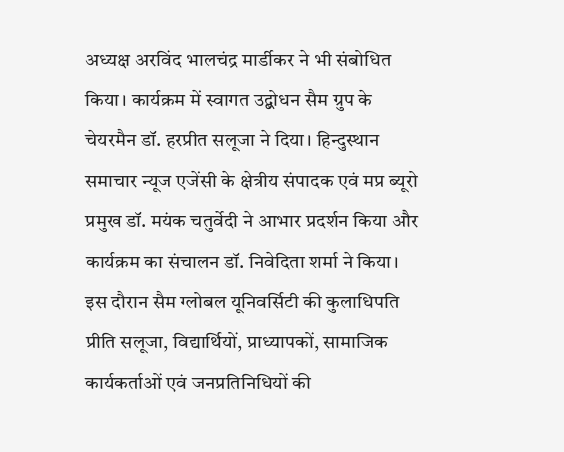अध्यक्ष अरविंद भालचंद्र मार्डीकर ने भी संबोधित किया। कार्यक्रम में स्वागत उद्बोधन सैम ग्रुप के चेयरमैन डॉ. हरप्रीत सलूजा ने दिया। हिन्दुस्थान समाचार न्यूज एजेंसी के क्षेत्रीय संपादक एवं मप्र ब्यूरो प्रमुख डॉ. मयंक चतुर्वेदी ने आभार प्रदर्शन किया और कार्यक्रम का संचालन डॉ. निवेदिता शर्मा ने किया। इस दौरान सैम ग्लोबल यूनिवर्सिटी की कुलाधिपति प्रीति सलूजा, विद्यार्थियों, प्राध्यापकों, सामाजिक कार्यकर्ताओं एवं जनप्रतिनिधियों की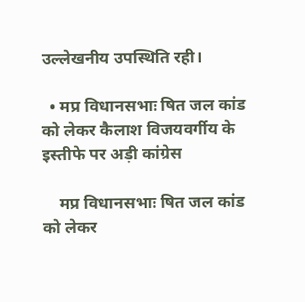उल्लेखनीय उपस्थिति रही।

  • मप्र विधानसभाः षित जल कांड को लेकर कैलाश विजयवर्गीय के इस्तीफे पर अड़ी कांग्रेस

    मप्र विधानसभाः षित जल कांड को लेकर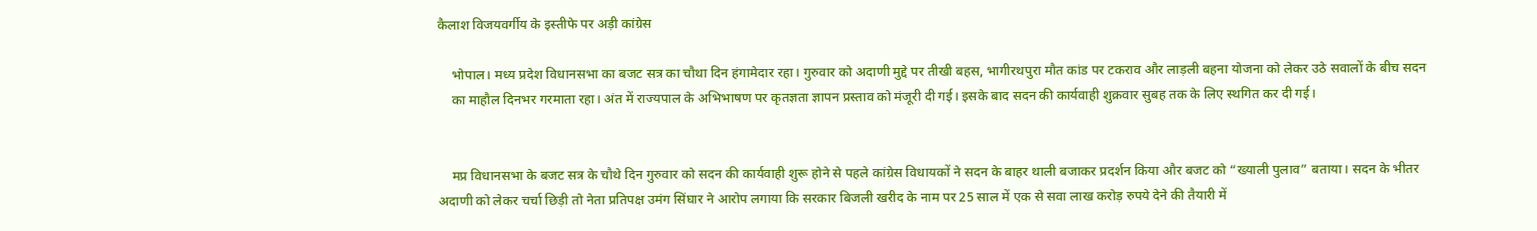कैलाश विजयवर्गीय के इस्तीफे पर अड़ी कांग्रेस

    भोपाल। मध्य प्रदेश विधानसभा का बजट सत्र का चौथा दिन हंगामेदार रहा। गुरुवार को अदाणी मुद्दे पर तीखी बहस, भागीरथपुरा मौत कांड पर टकराव और लाड़ली बहना योजना को लेकर उठे सवालों के बीच सदन
    का माहौल दिनभर गरमाता रहा। अंत में राज्यपाल के अभिभाषण पर कृतज्ञता ज्ञापन प्रस्ताव को मंजूरी दी गई। इसके बाद सदन की कार्यवाही शुक्रवार सुबह तक के लिए स्थगित कर दी गई।


    मप्र विधानसभा के बजट सत्र के चौथे दिन गुरुवार को सदन की कार्यवाही शुरू होने से पहले कांग्रेस विधायकों ने सदन के बाहर थाली बजाकर प्रदर्शन किया और बजट को “ख्याली पुलाव” बताया। सदन के भीतर अदाणी को लेकर चर्चा छिड़ी तो नेता प्रतिपक्ष उमंग सिंघार ने आरोप लगाया कि सरकार बिजली खरीद के नाम पर 25 साल में एक से सवा लाख करोड़ रुपये देने की तैयारी में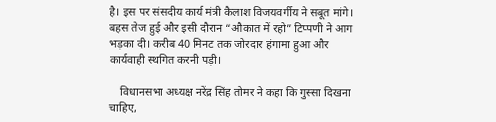है। इस पर संसदीय कार्य मंत्री कैलाश विजयवर्गीय ने सबूत मांगे। बहस तेज हुई और इसी दौरान “औकात में रहो” टिप्पणी ने आग भड़का दी। करीब 40 मिनट तक जोरदार हंगामा हुआ और कार्यवाही स्थगित करनी पड़ी।

    विधानसभा अध्यक्ष नरेंद्र सिंह तोमर ने कहा कि गुस्सा दिखना चाहिए,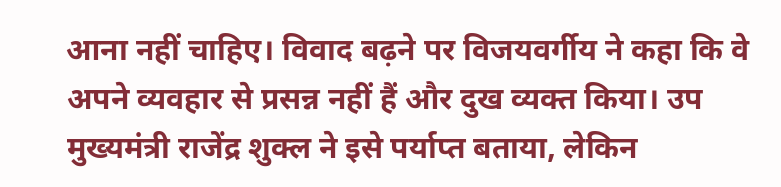आना नहीं चाहिए। विवाद बढ़ने पर विजयवर्गीय ने कहा कि वे अपने व्यवहार से प्रसन्न नहीं हैं और दुख व्यक्त किया। उप मुख्यमंत्री राजेंद्र शुक्ल ने इसे पर्याप्त बताया, लेकिन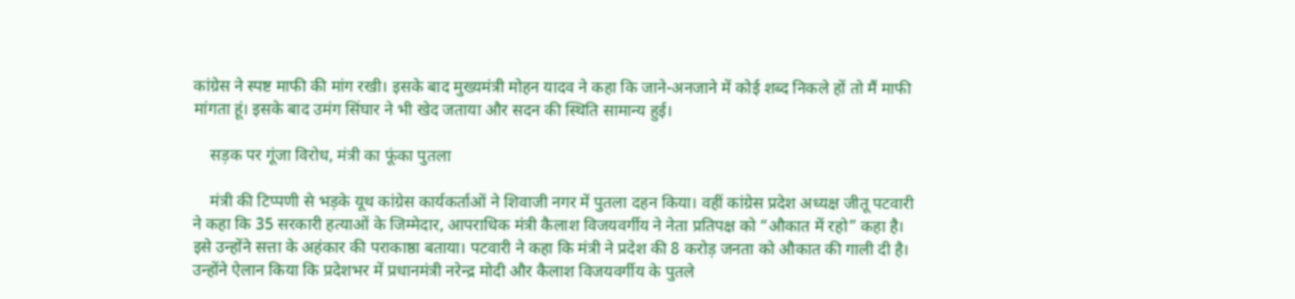कांग्रेस ने स्पष्ट माफी की मांग रखी। इसके बाद मुख्यमंत्री मोहन यादव ने कहा कि जाने-अनजाने में कोई शब्द निकले हों तो मैं माफी मांगता हूं। इसके बाद उमंग सिंघार ने भी खेद जताया और सदन की स्थिति सामान्य हुई।

    सड़क पर गूंजा विरोध, मंत्री का फूंका पुतला

    मंत्री की टिप्पणी से भड़के यूथ कांग्रेस कार्यकर्ताओं ने शिवाजी नगर में पुतला दहन किया। वहीं कांग्रेस प्रदेश अध्यक्ष जीतू पटवारी ने कहा कि 35 सरकारी हत्याओं के जिम्मेदार, आपराधिक मंत्री कैलाश विजयवर्गीय ने नेता प्रतिपक्ष को “औकात में रहो” कहा है। इसे उन्होंने सत्ता के अहंकार की पराकाष्ठा बताया। पटवारी ने कहा कि मंत्री ने प्रदेश की 8 करोड़ जनता को औकात की गाली दी है। उन्होंने ऐलान किया कि प्रदेशभर में प्रधानमंत्री नरेन्द्र मोदी और कैलाश विजयवर्गीय के पुतले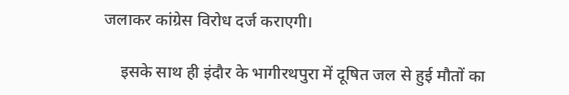जलाकर कांग्रेस विरोध दर्ज कराएगी।

    इसके साथ ही इंदौर के भागीरथपुरा में दूषित जल से हुई मौतों का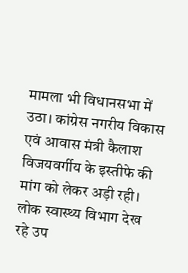मामला भी विधानसभा में उठा। कांग्रेस नगरीय विकास एवं आवास मंत्री कैलाश विजयवर्गीय के इस्तीफे की मांग को लेकर अड़ी रही। लोक स्वास्थ्य विभाग देख रहे उप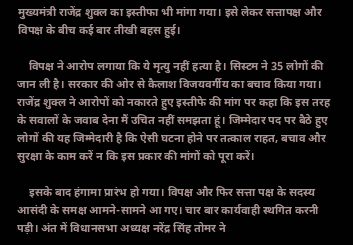मुख्यमंत्री राजेंद्र शुक्ल का इस्तीफा भी मांगा गया। इसे लेकर सत्तापक्ष और विपक्ष के बीच कई बार तीखी बहस हुई।

    विपक्ष ने आरोप लगाया कि ये मृत्यु नहीं हत्या है। सिस्टम ने 35 लोगों की जान ली है। सरकार की ओर से कैलाश विजयवर्गीय का बचाव किया गया। राजेंद्र शुक्ल ने आरोपों को नकारते हुए इस्तीफे की मांग पर कहा कि इस तरह के सवालों के जवाब देना मैं उचित नहीं समझता हूं। जिम्मेदार पद पर बैठे हुए लोगों की यह जिम्मेदारी है कि ऐसी घटना होने पर तत्काल राहत, बचाव और सुरक्षा के काम करें न कि इस प्रकार की मांगों को पूरा करें।

    इसके बाद हंगामा प्रारंभ हो गया। विपक्ष और फिर सत्ता पक्ष के सदस्य आसंदी के समक्ष आमने-सामने आ गए। चार बार कार्यवाही स्थगित करनी पड़ी। अंत में विधानसभा अध्यक्ष नरेंद्र सिंह तोमर ने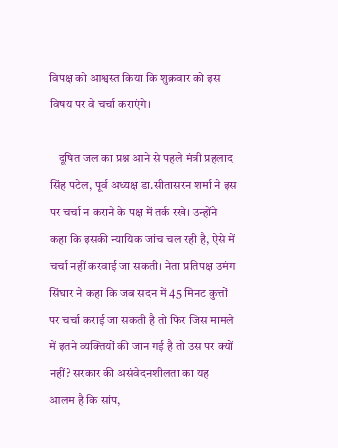विपक्ष को आश्वस्त किया कि शुक्रवार को इस विषय पर वे चर्चा कराएंगे।

    दूषित जल का प्रश्न आने से पहले मंत्री प्रहलाद सिंह पटेल, पूर्व अध्यक्ष डा.सीतासरन शर्मा ने इस पर चर्चा न कराने के पक्ष में तर्क रखे। उन्होंने कहा कि इसकी न्यायिक जांच चल रही है, ऐसे में चर्चा नहीं करवाई जा सकती। नेता प्रतिपक्ष उमंग सिंघार ने कहा कि जब सदन में 45 मिनट कुत्तों पर चर्चा कराई जा सकती है तो फिर जिस मामले में इतने व्यक्तियों की जान गई है तो उस पर क्यों नहीं? सरकार की असंवेदनशीलता का यह आलम है कि सांप,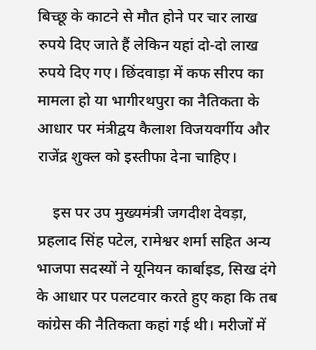बिच्छू के काटने से मौत होने पर चार लाख रुपये दिए जाते हैं लेकिन यहां दो-दो लाख रुपये दिए गए। छिंदवाड़ा में कफ सीरप का मामला हो या भागीरथपुरा का नैतिकता के आधार पर मंत्रीद्वय कैलाश विजयवर्गीय और राजेंद्र शुक्ल को इस्तीफा देना चाहिए।

    इस पर उप मुख्यमंत्री जगदीश देवड़ा, प्रहलाद सिंह पटेल, रामेश्वर शर्मा सहित अन्य भाजपा सदस्यों ने यूनियन कार्बाइड, सिख दंगे के आधार पर पलटवार करते हुए कहा कि तब कांग्रेस की नैतिकता कहां गई थी। मरीजों में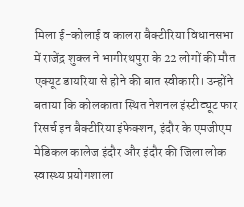मिला ई-कोलाई व कालरा बैक्टीरिया विधानसभा में राजेंद्र शुक्ल ने भागीरथपुरा के 22 लोगों की मौत एक्यूट डायरिया से होने की बात स्वीकारी। उन्होंने बताया कि कोलकाता स्थित नेशनल इंस्टीट्यूट फार रिसर्च इन बैक्टीरिया इंफेक्शन, इंदौर के एमजीएम मेडिकल कालेज इंदौर और इंदौर की जिला लोक स्वास्थ्य प्रयोगशाला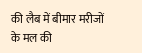की लैब में बीमार मरीजों के मल की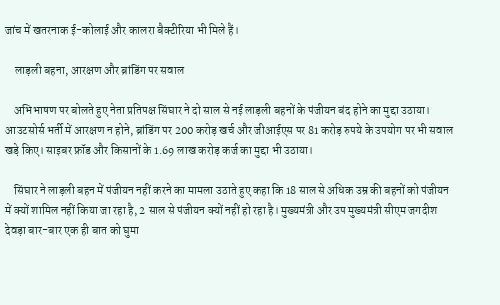जांच में खतरनाक ई-कोलाई और कालरा बैक्टीरिया भी मिले हैं।

    लाड़ली बहना, आरक्षण और ब्रांडिंग पर सवाल

    अभिभाषण पर बोलते हुए नेता प्रतिपक्ष सिंघार ने दो साल से नई लाड़ली बहनों के पंजीयन बंद होने का मुद्दा उठाया। आउटसोर्स भर्ती में आरक्षण न होने, ब्रांडिंग पर 200 करोड़ खर्च और जीआईएस पर 81 करोड़ रुपये के उपयोग पर भी सवाल खड़े किए। साइबर फ्रॉड और किसानों के 1.69 लाख करोड़ कर्ज का मुद्दा भी उठाया।

    सिंघार ने लाड़ली बहन में पंजीयन नहीं करने का मामला उठाते हुए कहा कि 18 साल से अधिक उम्र की बहनों को पंजीयन में क्यों शामिल नहीं किया जा रहा है, 2 साल से पंजीयन क्यों नहीं हो रहा है। मुख्यमंत्री और उप मुख्यमंत्री सीएम जगदीश देवड़ा बार-बार एक ही बात को घुमा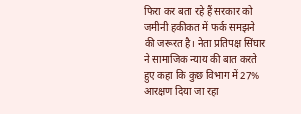फिरा कर बता रहे हैं सरकार को जमीनी हकीकत में फर्क समझने की जरूरत है। नेता प्रतिपक्ष सिंघार ने सामाजिक न्याय की बात करते हुए कहा कि कुछ विभाग में 27% आरक्षण दिया जा रहा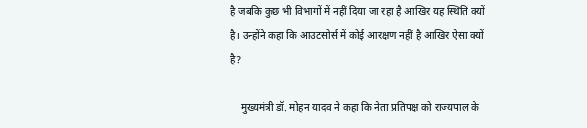है जबकि कुछ भी विभागों में नहीं दिया जा रहा है आखिर यह स्थिति क्यों है। उन्होंने कहा कि आउटसोर्स में कोई आरक्षण नहीं है आखिर ऐसा क्यों है?

    मुख्यमंत्री डॉ. मोहन यादव ने कहा कि नेता प्रतिपक्ष को राज्यपाल के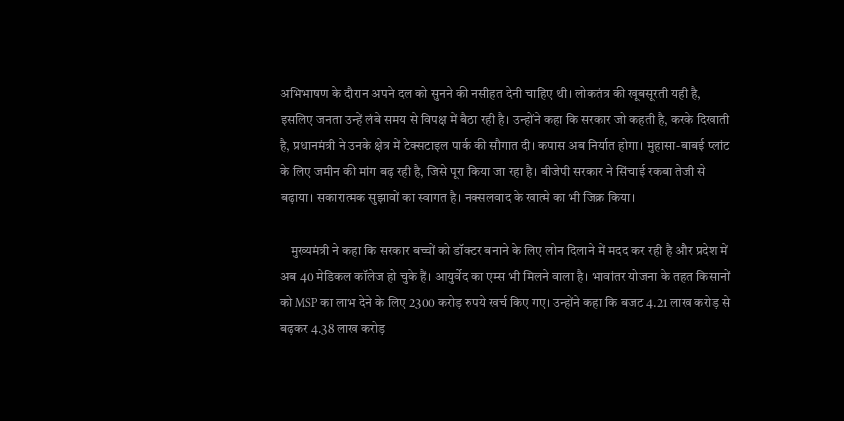अभिभाषण के दौरान अपने दल को सुनने की नसीहत देनी चाहिए थी। लोकतंत्र की खूबसूरती यही है, इसलिए जनता उन्हें लंबे समय से विपक्ष में बैठा रही है। उन्होंने कहा कि सरकार जो कहती है, करके दिखाती है, प्रधानमंत्री ने उनके क्षेत्र में टेक्सटाइल पार्क की सौगात दी। कपास अब निर्यात होगा। मुहासा-बाबई प्लांट के लिए जमीन की मांग बढ़ रही है, जिसे पूरा किया जा रहा है। बीजेपी सरकार ने सिंचाई रकबा तेजी से बढ़ाया। सकारात्मक सुझावों का स्वागत है। नक्सलवाद के खात्मे का भी जिक्र किया।

    मुख्यमंत्री ने कहा कि सरकार बच्चों को डॉक्टर बनाने के लिए लोन दिलाने में मदद कर रही है और प्रदेश में अब 40 मेडिकल कॉलेज हो चुके हैं। आयुर्वेद का एम्स भी मिलने वाला है। भावांतर योजना के तहत किसानों को MSP का लाभ देने के लिए 2300 करोड़ रुपये खर्च किए गए। उन्होंने कहा कि बजट 4.21 लाख करोड़ से बढ़कर 4.38 लाख करोड़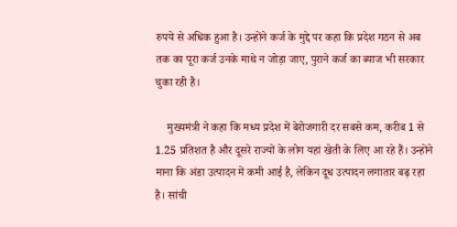रुपये से अधिक हुआ है। उन्होंने कर्ज के मुद्दे पर कहा कि प्रदेश गठन से अब तक का पूरा कर्ज उनके माथे न जोड़ा जाए, पुराने कर्ज का ब्याज भी सरकार चुका रही है।

    मुख्यमंत्री ने कहा कि मध्य प्रदेश में बेरोजगारी दर सबसे कम, करीब 1 से 1.25 प्रतिशत है और दूसरे राज्यों के लोग यहां खेती के लिए आ रहे हैं। उन्होंने माना कि अंडा उत्पादन में कमी आई है, लेकिन दूध उत्पादन लगातार बढ़ रहा है। सांची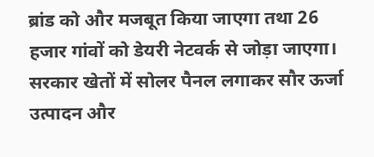ब्रांड को और मजबूत किया जाएगा तथा 26 हजार गांवों को डेयरी नेटवर्क से जोड़ा जाएगा। सरकार खेतों में सोलर पैनल लगाकर सौर ऊर्जा उत्पादन और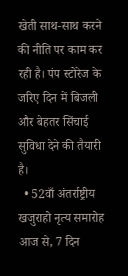खेती साथ-साथ करने की नीति पर काम कर रही है। पंप स्टोरेज के जरिए दिन में बिजली और बेहतर सिंचाई सुविधा देने की तैयारी है।
  • 52वाँ अंतर्राष्ट्रीय खजुराहो नृत्य समारोह आज से, 7 दिन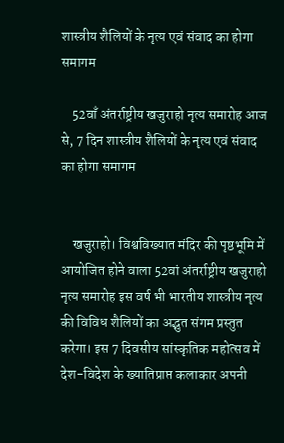शास्त्रीय शैलियों के नृत्य एवं संवाद का होगा समागम

    52वाँ अंतर्राष्ट्रीय खजुराहो नृत्य समारोह आज से, 7 दिन शास्त्रीय शैलियों के नृत्य एवं संवाद का होगा समागम


    खजुराहो। विश्वविख्यात मंदिर की पृष्ठभूमि में आयोजित होने वाला 52वां अंतर्राष्ट्रीय खजुराहो नृत्य समारोह इस वर्ष भी भारतीय शास्त्रीय नृत्य की विविध शैलियों का अद्भुत संगम प्रस्तुत करेगा। इस 7 दिवसीय सांस्कृतिक महोत्सव में देश-विदेश के ख्यातिप्राप्त कलाकार अपनी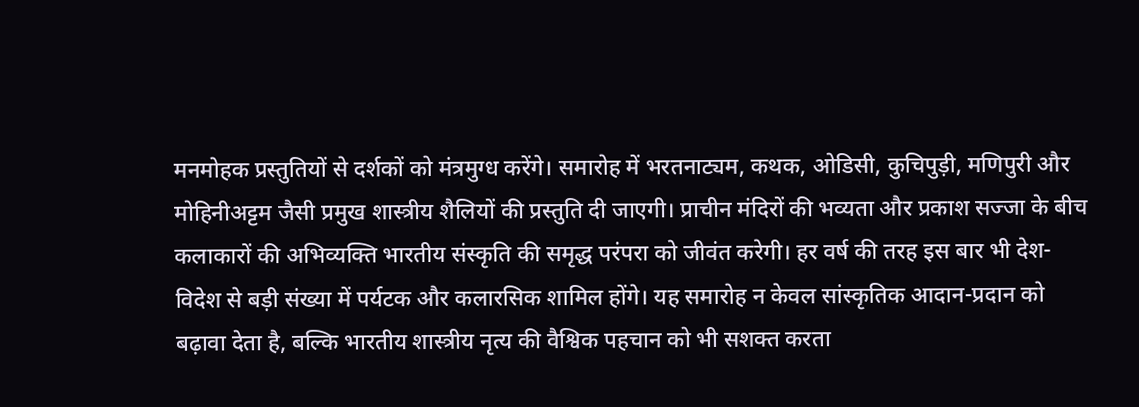मनमोहक प्रस्तुतियों से दर्शकों को मंत्रमुग्ध करेंगे। समारोह में भरतनाट्यम, कथक, ओडिसी, कुचिपुड़ी, मणिपुरी और मोहिनीअट्टम जैसी प्रमुख शास्त्रीय शैलियों की प्रस्तुति दी जाएगी। प्राचीन मंदिरों की भव्यता और प्रकाश सज्जा के बीच कलाकारों की अभिव्यक्ति भारतीय संस्कृति की समृद्ध परंपरा को जीवंत करेगी। हर वर्ष की तरह इस बार भी देश-विदेश से बड़ी संख्या में पर्यटक और कलारसिक शामिल होंगे। यह समारोह न केवल सांस्कृतिक आदान-प्रदान को बढ़ावा देता है, बल्कि भारतीय शास्त्रीय नृत्य की वैश्विक पहचान को भी सशक्त करता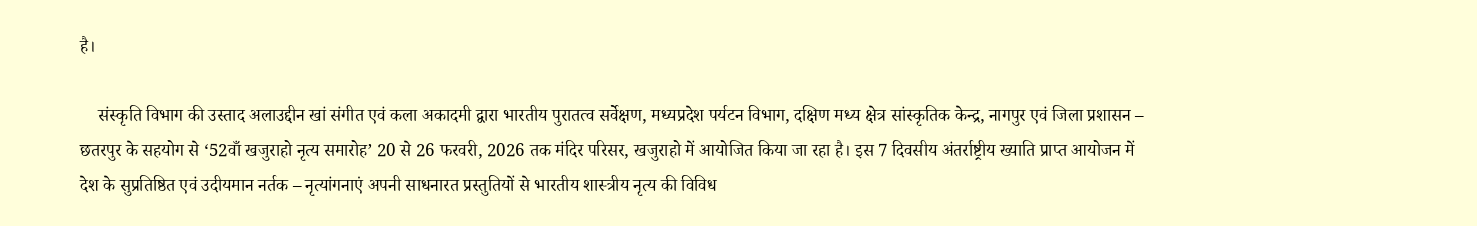है।

    संस्कृति विभाग की उस्ताद अलाउद्दीन खां संगीत एवं कला अकादमी द्वारा भारतीय पुरातत्व सर्वेक्षण, मध्यप्रदेश पर्यटन विभाग, दक्षिण मध्य क्षेत्र सांस्कृतिक केन्द्र, नागपुर एवं जिला प्रशासन – छतरपुर के सहयोग से ‘52वाँ खजुराहो नृत्य समारोह’ 20 से 26 फरवरी, 2026 तक मंदिर परिसर, खजुराहो में आयोजित किया जा रहा है। इस 7 दिवसीय अंतर्राष्ट्रीय ख्याति प्राप्त आयोजन में देश के सुप्रतिष्ठित एवं उदीयमान नर्तक – नृत्यांगनाएं अपनी साधनारत प्रस्तुतियों से भारतीय शास्त्रीय नृत्य की विविध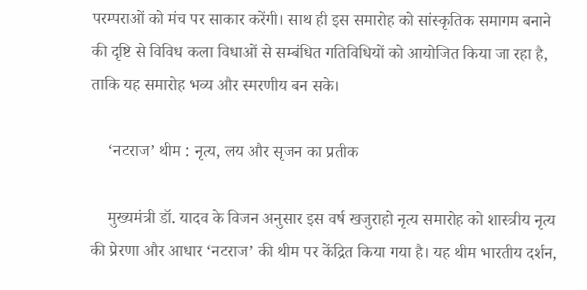परम्पराओं को मंच पर साकार करेंगी। साथ ही इस समारोह को सांस्कृतिक समागम बनाने की दृष्टि से विविध कला विधाओं से सम्बंधित गतिविधियों को आयोजित किया जा रहा है, ताकि यह समारोह भव्य और स्मरणीय बन सके।

    ‘नटराज’ थीम : नृत्य, लय और सृजन का प्रतीक

    मुख्यमंत्री डॉ. यादव के विजन अनुसार इस वर्ष खजुराहो नृत्य समारोह को शास्त्रीय नृत्य की प्रेरणा और आधार ‘नटराज’ की थीम पर केंद्रित किया गया है। यह थीम भारतीय दर्शन,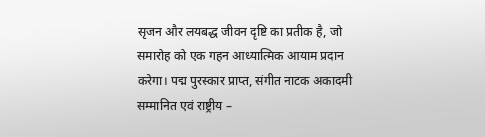सृजन और लयबद्ध जीवन दृष्टि का प्रतीक है, जो समारोह को एक गहन आध्यात्मिक आयाम प्रदान करेगा। पद्म पुरस्कार प्राप्त, संगीत नाटक अकादमी सम्मानित एवं राष्ट्रीय –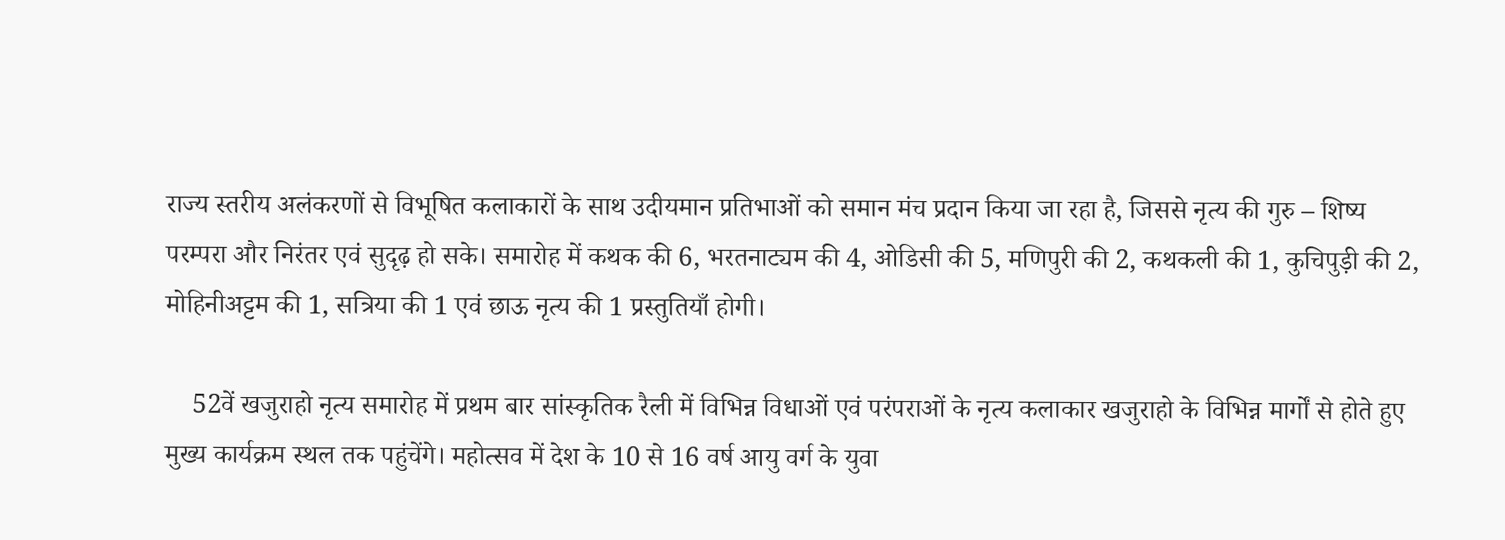राज्य स्तरीय अलंकरणों से विभूषित कलाकारों के साथ उदीयमान प्रतिभाओं को समान मंच प्रदान किया जा रहा है, जिससे नृत्य की गुरु – शिष्य परम्परा और निरंतर एवं सुदृढ़ हो सके। समारोह में कथक की 6, भरतनाट्यम की 4, ओडिसी की 5, मणिपुरी की 2, कथकली की 1, कुचिपुड़ी की 2, मोहिनीअट्टम की 1, सत्रिया की 1 एवं छाऊ नृत्य की 1 प्रस्तुतियाँ होगी।

    52वें खजुराहो नृत्य समारोह में प्रथम बार सांस्कृतिक रैली में विभिन्न विधाओं एवं परंपराओं के नृत्य कलाकार खजुराहो के विभिन्न मार्गों से होते हुए मुख्य कार्यक्रम स्थल तक पहुंचेंगे। महोत्सव में देश के 10 से 16 वर्ष आयु वर्ग के युवा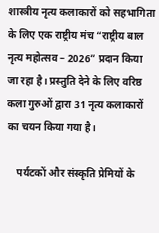शास्त्रीय नृत्य कलाकारों को सहभागिता के लिए एक राष्ट्रीय मंच “राष्ट्रीय बाल नृत्य महोत्सव – 2026” प्रदान किया जा रहा है। प्रस्तुति देने के लिए वरिष्ठ कला गुरुओं द्वारा 31 नृत्य कलाकारों का चयन किया गया है।

    पर्यटकों और संस्कृति प्रेमियों के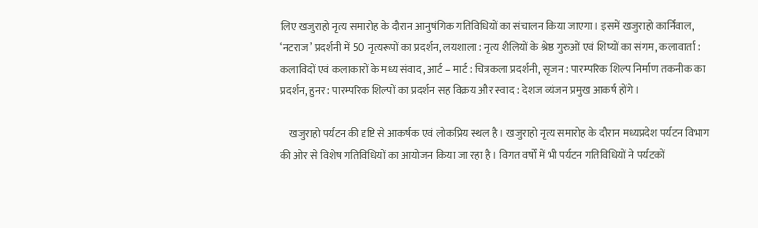लिए खजुराहो नृत्य समारोह के दौरान आनुषंगिक गतिविधियों का संचालन किया जाएगा। इसमें खजुराहो कार्निवाल, ‘नटराज’ प्रदर्शनी में 50 नृत्यरूपों का प्रदर्शन, लयशाला : नृत्य शैलियों के श्रेष्ठ गुरुओं एवं शिष्यों का संगम, कलावार्ता : कलाविदों एवं कलाकारों के मध्य संवाद, आर्ट – मार्ट : चित्रकला प्रदर्शनी, सृजन : पारम्परिक शिल्प निर्माण तकनीक का प्रदर्शन, हुनर : पारम्परिक शिल्पों का प्रदर्शन सह विक्रय और स्वाद : देशज व्यंजन प्रमुख आकर्ष होंगे।

    खजुराहो पर्यटन की दृष्टि से आकर्षक एवं लोकप्रिय स्थल है। खजुराहो नृत्य समारोह के दौरान मध्यप्रदेश पर्यटन विभाग की ओर से विशेष गतिविधियों का आयोजन किया जा रहा है। विगत वर्षों में भी पर्यटन गतिविधियों ने पर्यटकों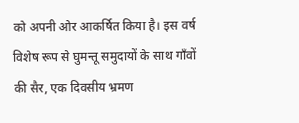को अपनी ओर आकर्षित किया है। इस वर्ष विशेष रूप से घुमन्तू समुदायों के साथ गाँवों की सैर, एक दिवसीय भ्रमण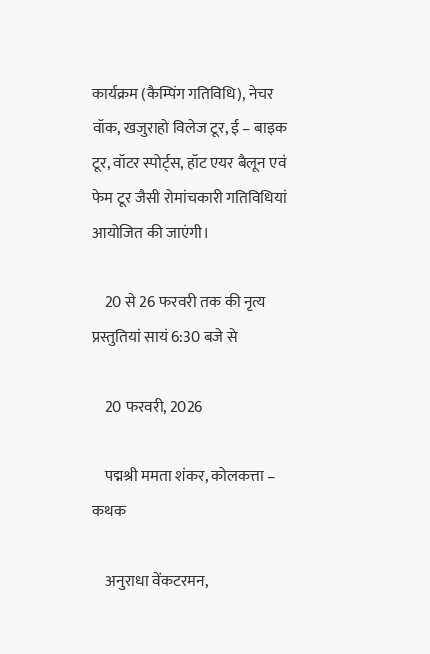कार्यक्रम (कैम्पिंग गतिविधि), नेचर वॉक, खजुराहो विलेज टूर, ई – बाइक टूर, वॉटर स्पोर्ट्स, हॉट एयर बैलून एवं फेम टूर जैसी रोमांचकारी गतिविधियां आयोजित की जाएंगी।

    20 से 26 फरवरी तक की नृत्य प्रस्तुतियां सायं 6:30 बजे से

    20 फरवरी, 2026

    पद्मश्री ममता शंकर, कोलकत्ता – कथक

    अनुराधा वेंकटरमन,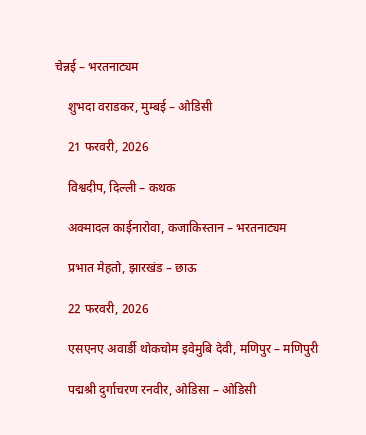चेन्नई – भरतनाट्यम

    शुभदा वराडकर, मुम्बई – ओडिसी

    21 फरवरी, 2026

    विश्वदीप, दिल्ली – कथक

    अक्मादल काईनारोवा, कजाकिस्तान – भरतनाट्यम

    प्रभात मेहतो, झारखंड – छाऊ

    22 फरवरी, 2026

    एसएनए अवार्डी थोकचोम इवेमुबि देवी, मणिपुर – मणिपुरी

    पद्मश्री दुर्गाचरण रनवीर, ओडिसा – ओडिसी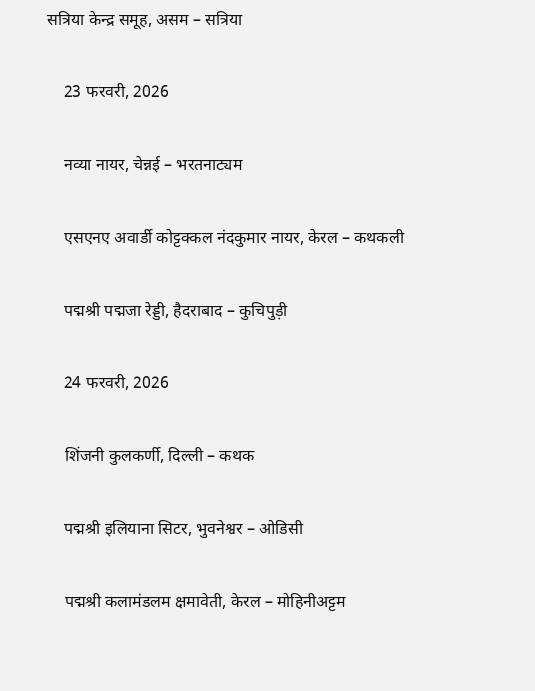सत्रिया केन्द्र समूह, असम – सत्रिया

    23 फरवरी, 2026

    नव्या नायर, चेन्नई – भरतनाट्यम

    एसएनए अवार्डी कोट्टक्कल नंदकुमार नायर, केरल – कथकली

    पद्मश्री पद्मजा रेड्डी, हैदराबाद – कुचिपुड़ी

    24 फरवरी, 2026

    शिंजनी कुलकर्णी, दिल्ली – कथक

    पद्मश्री इलियाना सिटर, भुवनेश्वर – ओडिसी

    पद्मश्री कलामंडलम क्षमावेती, केरल – मोहिनीअट्टम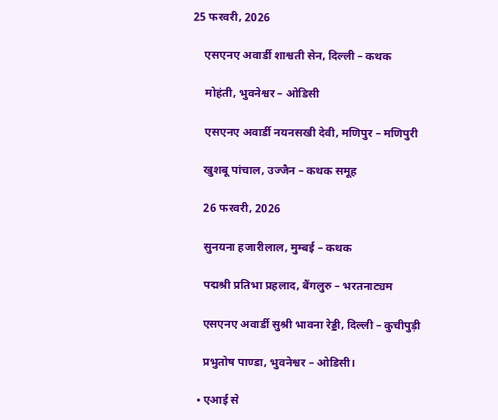25 फरवरी, 2026

    एसएनए अवार्डी शाश्वती सेन, दिल्ली – कथक

    मोहंती, भुवनेश्वर – ओडिसी

    एसएनए अवार्डी नयनसखी देवी, मणिपुर – मणिपुरी

    खुशबू पांचाल, उज्जैन – कथक समूह

    26 फरवरी, 2026

    सुनयना हजारीलाल, मुम्बई – कथक

    पद्मश्री प्रतिभा प्रहलाद, बैंगलुरु – भरतनाट्यम

    एसएनए अवार्डी सुश्री भावना रेड्डी, दिल्ली – कुचीपुड़ी

    प्रभुतोष पाण्डा, भुवनेश्वर – ओडिसी।

  • एआई से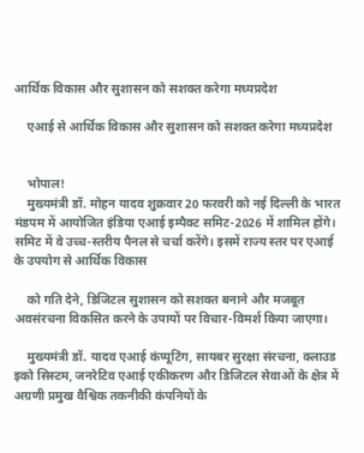आर्थिक विकास और सुशासन को सशक्त करेगा मध्यप्रदेश

    एआई से आर्थिक विकास और सुशासन को सशक्त करेगा मध्यप्रदेश


    भोपाल!
    मुख्यमंत्री डॉ. मोहन यादव शुक्रवार 20 फरवरी को नई दिल्ली के भारत मंडपम में आयोजित इंडिया एआई इम्पैक्ट समिट-2026 में शामिल होंगे। समिट में वे उच्च-स्तरीय पैनल से चर्चा करेंगे। इसमें राज्य स्तर पर एआई के उपयोग से आर्थिक विकास

    को गति देने, डिजिटल सुशासन को सशक्त बनाने और मजबूत अवसंरचना विकसित करने के उपायों पर विचार-विमर्श किया जाएगा।

    मुख्यमंत्री डॉ. यादव एआई कंप्यूटिंग, सायबर सुरक्षा संरचना, क्लाउड इको सिस्टम, जनरेटिव एआई एकीकरण और डिजिटल सेवाओं के क्षेत्र में अग्रणी प्रमुख वैश्विक तकनीकी कंपनियों के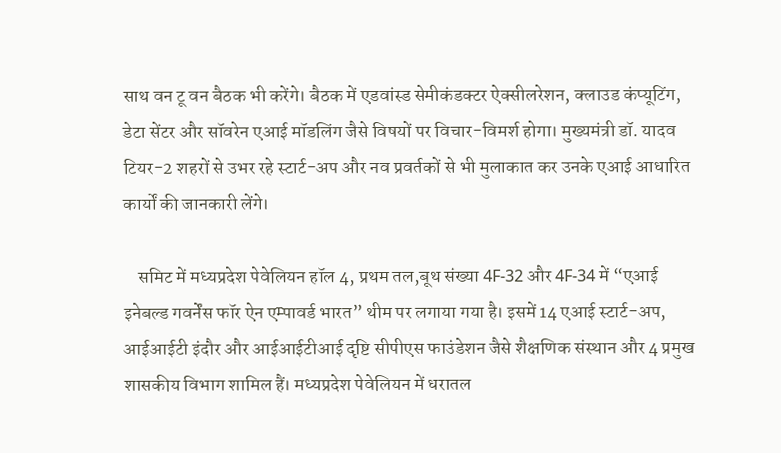साथ वन टू वन बैठक भी करेंगे। बैठक में एडवांस्ड सेमीकंडक्टर ऐक्सीलरेशन, क्लाउड कंप्यूटिंग, डेटा सेंटर और सॉवरेन एआई मॉडलिंग जैसे विषयों पर विचार-विमर्श होगा। मुख्यमंत्री डॉ. यादव टियर-2 शहरों से उभर रहे स्टार्ट-अप और नव प्रवर्तकों से भी मुलाकात कर उनके एआई आधारित कार्यों की जानकारी लेंगे।

    समिट में मध्यप्रदेश पेवेलियन हॉल 4, प्रथम तल,बूथ संख्या 4F-32 और 4F-34 में “एआई इनेबल्ड गवर्नेंस फॉर ऐन एम्पावर्ड भारत” थीम पर लगाया गया है। इसमें 14 एआई स्टार्ट-अप, आईआईटी इंदौर और आईआईटीआई दृष्टि सीपीएस फाउंडेशन जैसे शैक्षणिक संस्थान और 4 प्रमुख शासकीय विभाग शामिल हैं। मध्यप्रदेश पेवेलियन में धरातल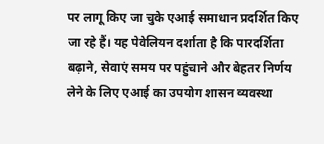पर लागू किए जा चुके एआई समाधान प्रदर्शित किए जा रहे हैं। यह पेवेलियन दर्शाता है कि पारदर्शिता बढ़ाने, सेवाएं समय पर पहुंचाने और बेहतर निर्णय लेने के लिए एआई का उपयोग शासन व्यवस्था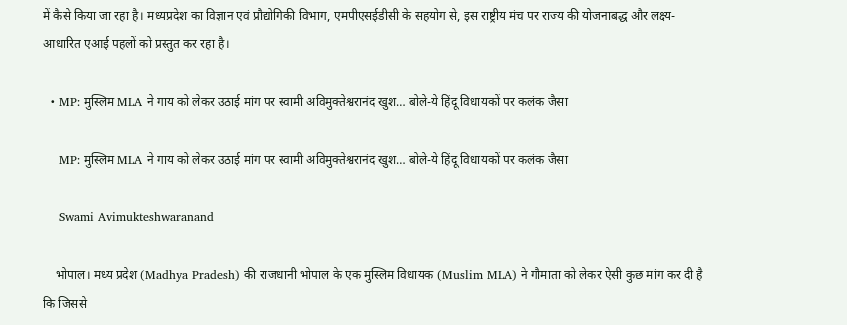में कैसे किया जा रहा है। मध्यप्रदेश का विज्ञान एवं प्रौद्योगिकी विभाग, एमपीएसईडीसी के सहयोग से, इस राष्ट्रीय मंच पर राज्य की योजनाबद्ध और लक्ष्य-आधारित एआई पहलों को प्रस्तुत कर रहा है।

  • MP: मुस्लिम MLA ने गाय को लेकर उठाई मांग पर स्वामी अविमुक्तेश्वरानंद खुश… बोले-ये हिंदू विधायकों पर कलंक जैसा

    MP: मुस्लिम MLA ने गाय को लेकर उठाई मांग पर स्वामी अविमुक्तेश्वरानंद खुश… बोले-ये हिंदू विधायकों पर कलंक जैसा

    Swami Avimukteshwaranand

    भोपाल। मध्य प्रदेश (Madhya Pradesh) की राजधानी भोपाल के एक मुस्लिम विधायक (Muslim MLA) ने गौमाता को लेकर ऐसी कुछ मांग कर दी है कि जिससे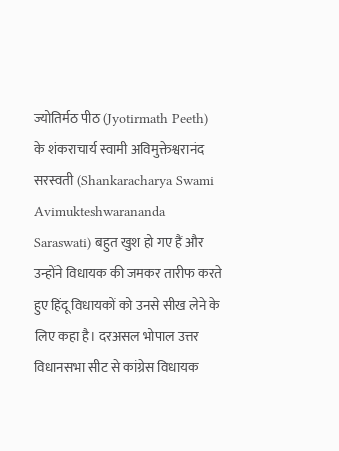ज्योतिर्मठ पीठ (Jyotirmath Peeth) के शंकराचार्य स्वामी अविमुक्तेश्वरानंद सरस्वती (Shankaracharya Swami Avimukteshwarananda Saraswati) बहुत खुश हो गए हैं और उन्होंने विधायक की जमकर तारीफ करते हुए हिंदू विधायकों को उनसे सीख लेने के लिए कहा है। दरअसल भोपाल उत्तर विधानसभा सीट से कांग्रेस विधायक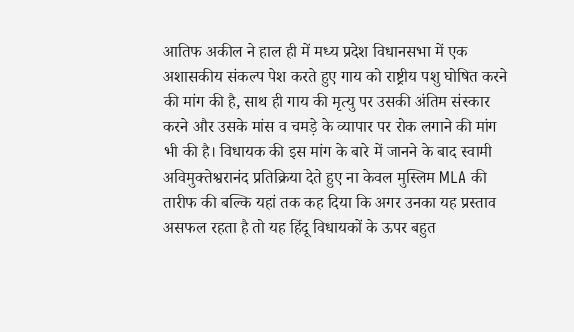आतिफ अकील ने हाल ही में मध्य प्रदेश विधानसभा में एक अशासकीय संकल्प पेश करते हुए गाय को राष्ट्रीय पशु घोषित करने की मांग की है, साथ ही गाय की मृत्यु पर उसकी अंतिम संस्कार करने और उसके मांस व चमड़े के व्यापार पर रोक लगाने की मांग भी की है। विधायक की इस मांग के बारे में जानने के बाद स्वामी अविमुक्तेश्वरानंद प्रतिक्रिया देते हुए ना केवल मुस्लिम MLA की तारीफ की बल्कि यहां तक कह दिया कि अगर उनका यह प्रस्ताव असफल रहता है तो यह हिंदू विधायकों के ऊपर बहुत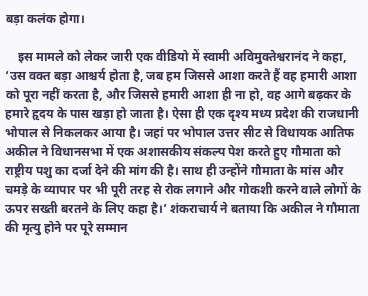बड़ा कलंक होगा।

    इस मामले को लेकर जारी एक वीडियो में स्वामी अविमुक्तेश्वरानंद ने कहा, ‘उस वक्त बड़ा आश्चर्य होता है, जब हम जिससे आशा करते हैं वह हमारी आशा को पूरा नहीं करता है, और जिससे हमारी आशा ही ना हो, वह आगे बढ़कर के हमारे हृदय के पास खड़ा हो जाता है। ऐसा ही एक दृश्य मध्य प्रदेश की राजधानी भोपाल से निकलकर आया है। जहां पर भोपाल उत्तर सीट से विधायक आतिफ अकील ने विधानसभा में एक अशासकीय संकल्प पेश करते हुए गौमाता को राष्ट्रीय पशु का दर्जा देने की मांग की है। साथ ही उन्होंने गौमाता के मांस और चमड़े के व्यापार पर भी पूरी तरह से रोक लगाने और गोकशी करने वाले लोगों के ऊपर सख्ती बरतने के लिए कहा है।’ शंकराचार्य ने बताया कि अकील ने गौमाता की मृत्यु होने पर पूरे सम्मान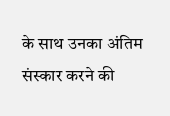के साथ उनका अंतिम संस्कार करने की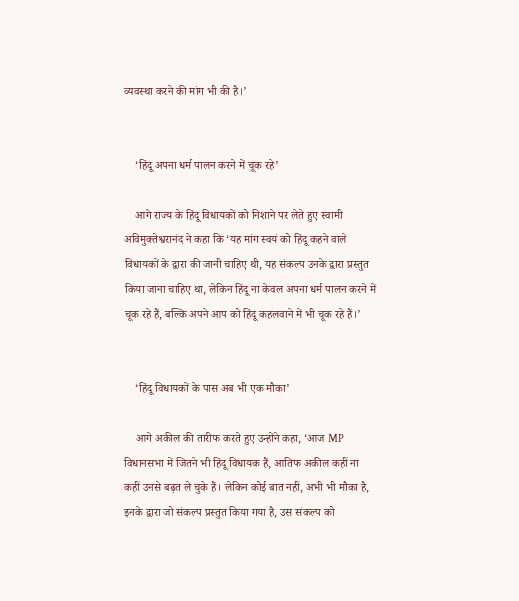व्यवस्था करने की मांग भी की है।’


    ‘हिंदू अपना धर्म पालन करने में चूक रहे’

    आगे राज्य के हिंदू विधायकों को निशाने पर लेते हुए स्वामी अविमुक्तेश्वरानंद ने कहा कि ‘यह मांग स्वयं को हिंदू कहने वाले विधायकों के द्वारा की जानी चाहिए थी, यह संकल्प उनके द्वारा प्रस्तुत किया जाना चाहिए था, लेकिन हिंदू ना केवल अपना धर्म पालन करने में चूक रहे हैं, बल्कि अपने आप को हिंदू कहलवाने में भी चूक रहे हैं।’


    ‘हिंदू विधायकों के पास अब भी एक मौका’

    आगे अकील की तारीफ करते हुए उन्होंने कहा, ‘आज MP विधानसभा में जितने भी हिंदू विधायक हैं, आतिफ अकील कहीं ना कहीं उनसे बढ़त ले चुके हैं। लेकिन कोई बात नहीं, अभी भी मौका है, इनके द्वारा जो संकल्प प्रस्तुत किया गया है, उस संकल्प को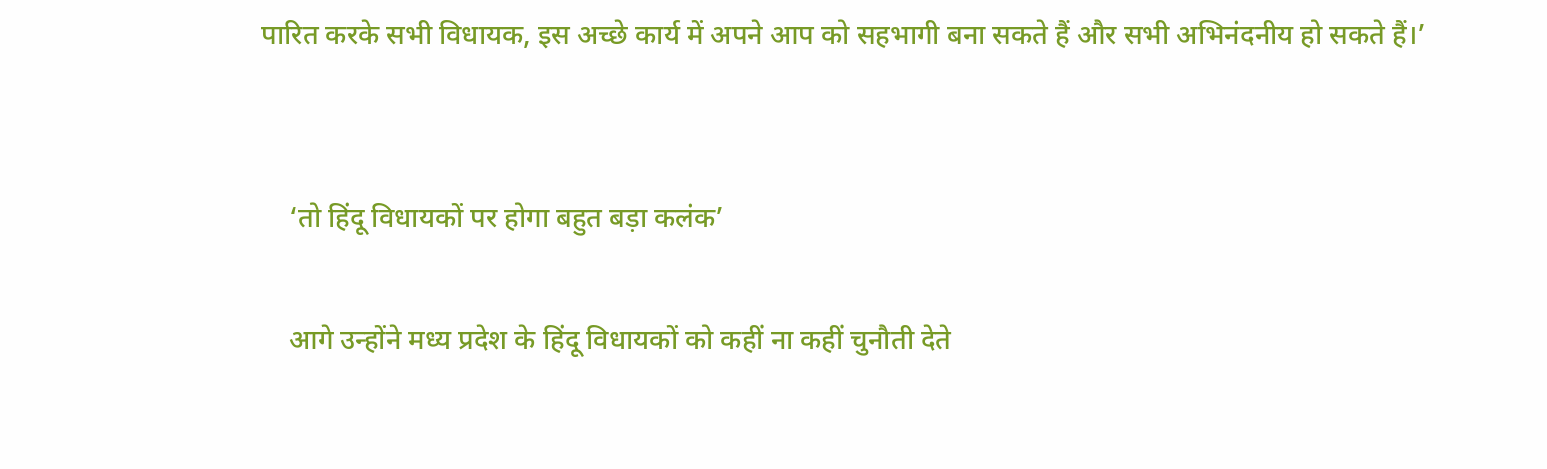पारित करके सभी विधायक, इस अच्छे कार्य में अपने आप को सहभागी बना सकते हैं और सभी अभिनंदनीय हो सकते हैं।’


    ‘तो हिंदू विधायकों पर होगा बहुत बड़ा कलंक’

    आगे उन्होंने मध्य प्रदेश के हिंदू विधायकों को कहीं ना कहीं चुनौती देते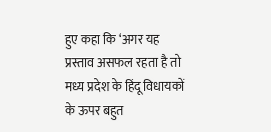हुए कहा कि ‘अगर यह प्रस्ताव असफल रहता है तो मध्य प्रदेश के हिंदू विधायकों के ऊपर बहुत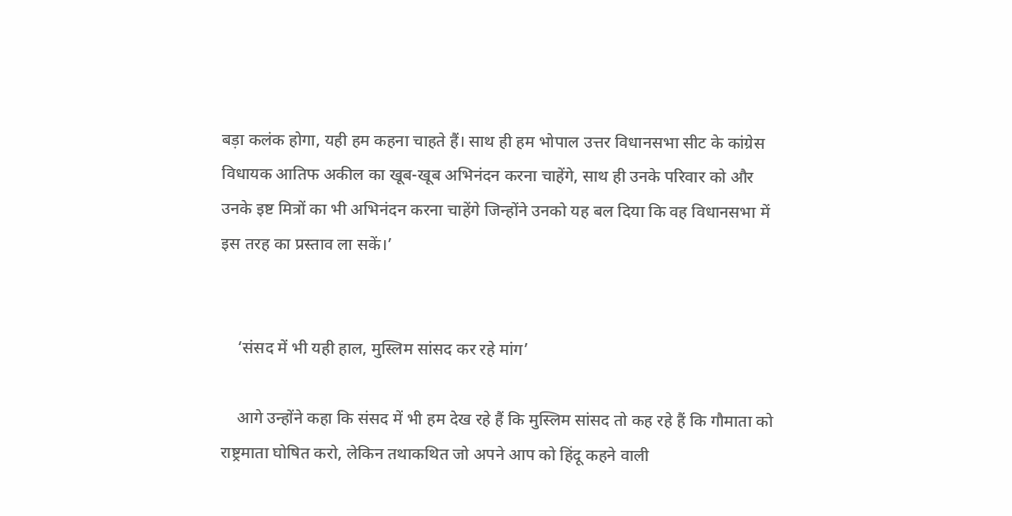बड़ा कलंक होगा, यही हम कहना चाहते हैं। साथ ही हम भोपाल उत्तर विधानसभा सीट के कांग्रेस विधायक आतिफ अकील का खूब-खूब अभिनंदन करना चाहेंगे, साथ ही उनके परिवार को और उनके इष्ट मित्रों का भी अभिनंदन करना चाहेंगे जिन्होंने उनको यह बल दिया कि वह विधानसभा में इस तरह का प्रस्ताव ला सकें।’


    ‘संसद में भी यही हाल, मुस्लिम सांसद कर रहे मांग’

    आगे उन्होंने कहा कि संसद में भी हम देख रहे हैं कि मुस्लिम सांसद तो कह रहे हैं कि गौमाता को राष्ट्रमाता घोषित करो, लेकिन तथाकथित जो अपने आप को हिंदू कहने वाली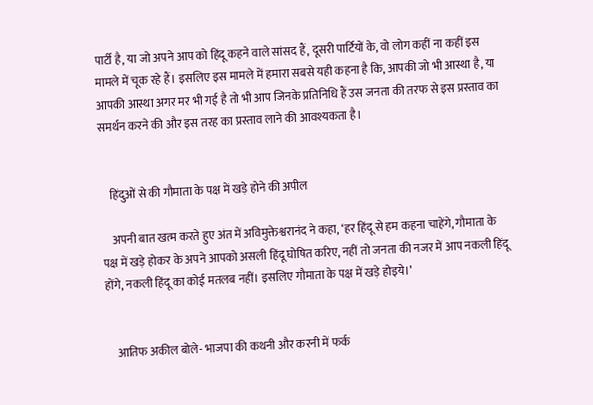पार्टी है, या जो अपने आप को हिंदू कहने वाले सांसद हैं, दूसरी पार्टियों के, वो लोग कहीं ना कहीं इस मामले में चूक रहे हैं। इसलिए इस मामले में हमारा सबसे यही कहना है कि, आपकी जो भी आस्था है, या आपकी आस्था अगर मर भी गई है तो भी आप जिनके प्रतिनिधि हैं उस जनता की तरफ से इस प्रस्ताव का समर्थन करने की और इस तरह का प्रस्ताव लाने की आवश्यकता है।


    हिंदुओं से की गौमाता के पक्ष में खड़े होने की अपील

    अपनी बात खत्म करते हुए अंत में अविमुक्तेश्वरानंद ने कहा, ‘हर हिंदू से हम कहना चाहेंगे, गौमाता के पक्ष में खड़े होकर के अपने आपको असली हिंदू घोषित करिए, नहीं तो जनता की नजर में आप नकली हिंदू होंगे, नकली हिंदू का कोई मतलब नहीं। इसलिए गौमाता के पक्ष में खड़े होइये।’


    आतिफ अकील बोले- भाजपा की कथनी और करनी में फर्क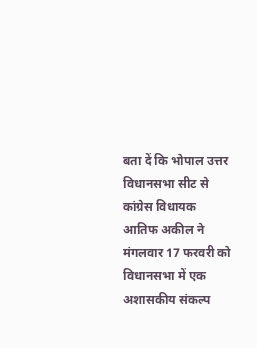बता दें कि भोपाल उत्तर विधानसभा सीट से कांग्रेस विधायक आतिफ अकील ने मंगलवार 17 फरवरी को विधानसभा में एक अशासकीय संकल्प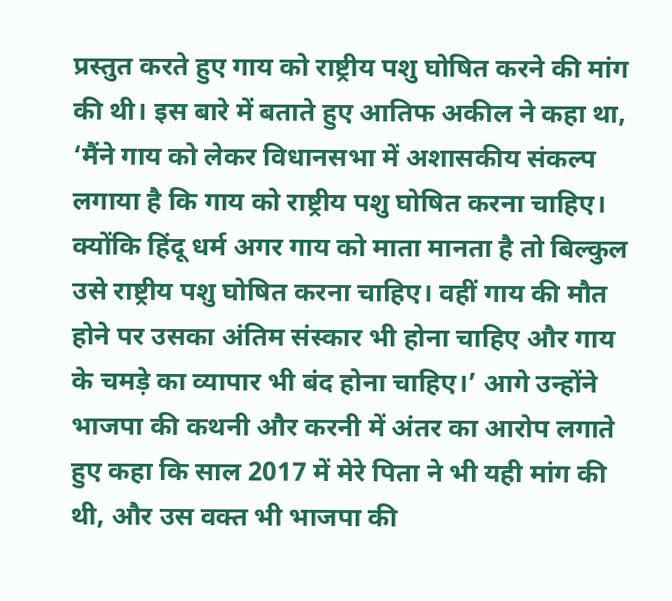प्रस्तुत करते हुए गाय को राष्ट्रीय पशु घोषित करने की मांग की थी। इस बारे में बताते हुए आतिफ अकील ने कहा था, ‘मैंने गाय को लेकर विधानसभा में अशासकीय संकल्प लगाया है कि गाय को राष्ट्रीय पशु घोषित करना चाहिए। क्योंकि हिंदू धर्म अगर गाय को माता मानता है तो बिल्कुल उसे राष्ट्रीय पशु घोषित करना चाहिए। वहीं गाय की मौत होने पर उसका अंतिम संस्कार भी होना चाहिए और गाय के चमड़े का व्यापार भी बंद होना चाहिए।’ आगे उन्होंने भाजपा की कथनी और करनी में अंतर का आरोप लगाते हुए कहा कि साल 2017 में मेरे पिता ने भी यही मांग की थी, और उस वक्त भी भाजपा की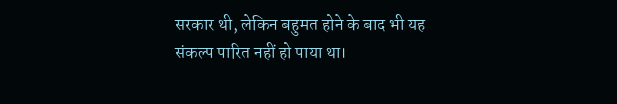सरकार थी, लेकिन बहुमत होने के बाद भी यह संकल्प पारित नहीं हो पाया था।